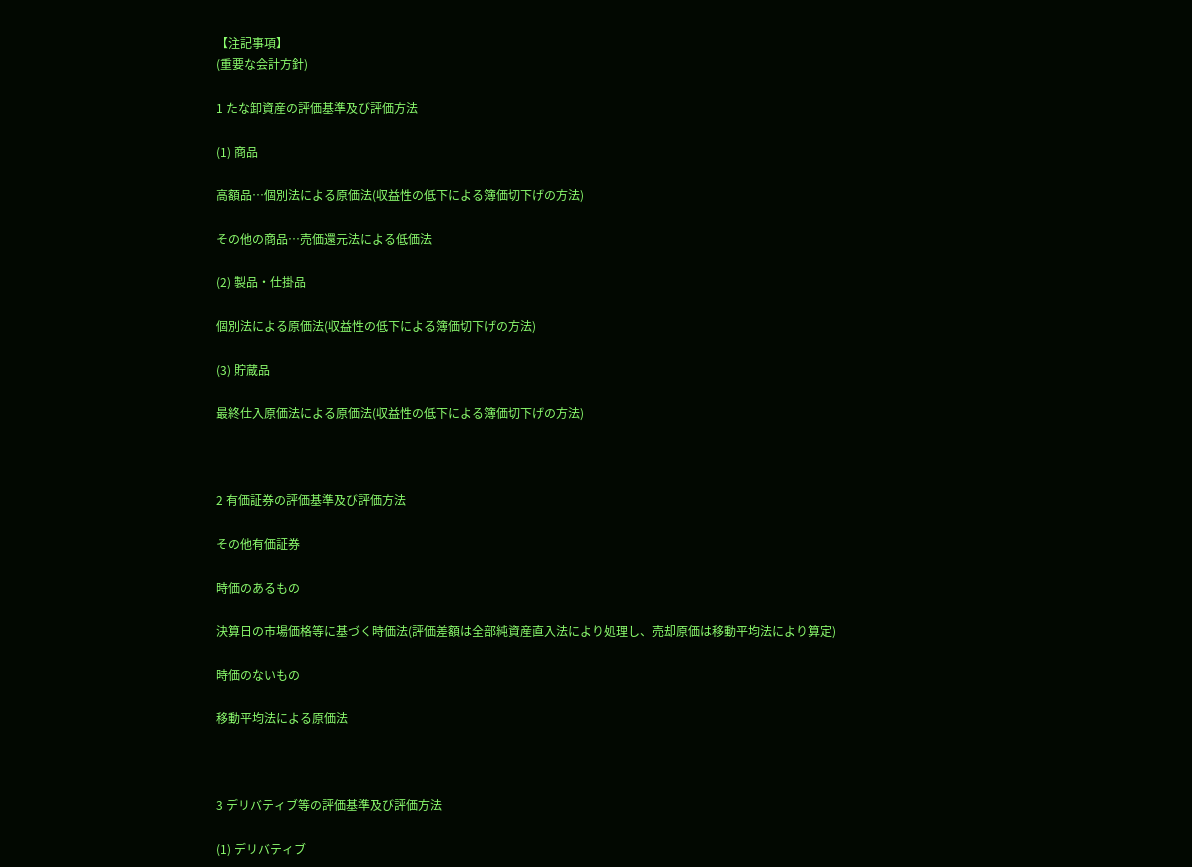【注記事項】
(重要な会計方針)

1 たな卸資産の評価基準及び評価方法

(1) 商品

高額品…個別法による原価法(収益性の低下による簿価切下げの方法)

その他の商品…売価還元法による低価法

(2) 製品・仕掛品

個別法による原価法(収益性の低下による簿価切下げの方法)

(3) 貯蔵品

最終仕入原価法による原価法(収益性の低下による簿価切下げの方法)



2 有価証券の評価基準及び評価方法

その他有価証券

時価のあるもの

決算日の市場価格等に基づく時価法(評価差額は全部純資産直入法により処理し、売却原価は移動平均法により算定)

時価のないもの

移動平均法による原価法



3 デリバティブ等の評価基準及び評価方法

(1) デリバティブ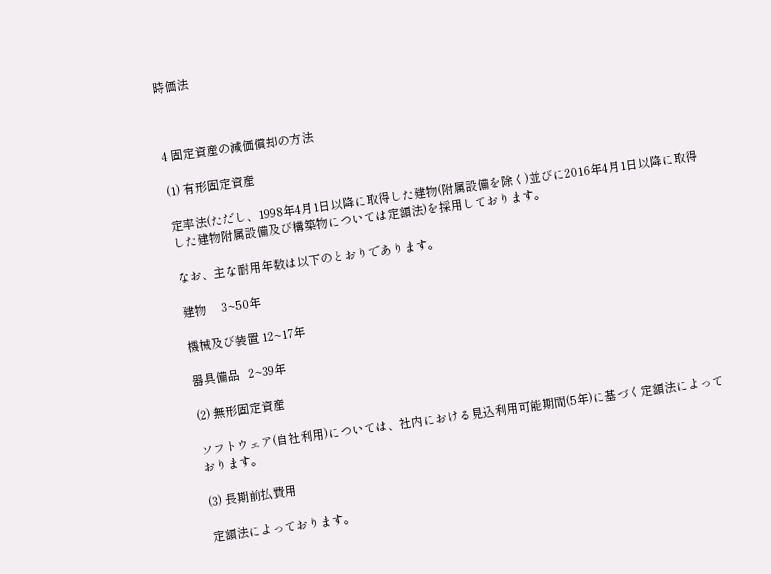時価法



4 固定資産の減価償却の方法

(1) 有形固定資産

定率法(ただし、1998年4月1日以降に取得した建物(附属設備を除く)並びに2016年4月1日以降に取得した建物附属設備及び構築物については定額法)を採用しております。

なお、主な耐用年数は以下のとおりであります。

建物     3~50年

機械及び装置 12~17年

器具備品   2~39年

(2) 無形固定資産

ソフトウェア(自社利用)については、社内における見込利用可能期間(5年)に基づく定額法によっております。

(3) 長期前払費用

定額法によっております。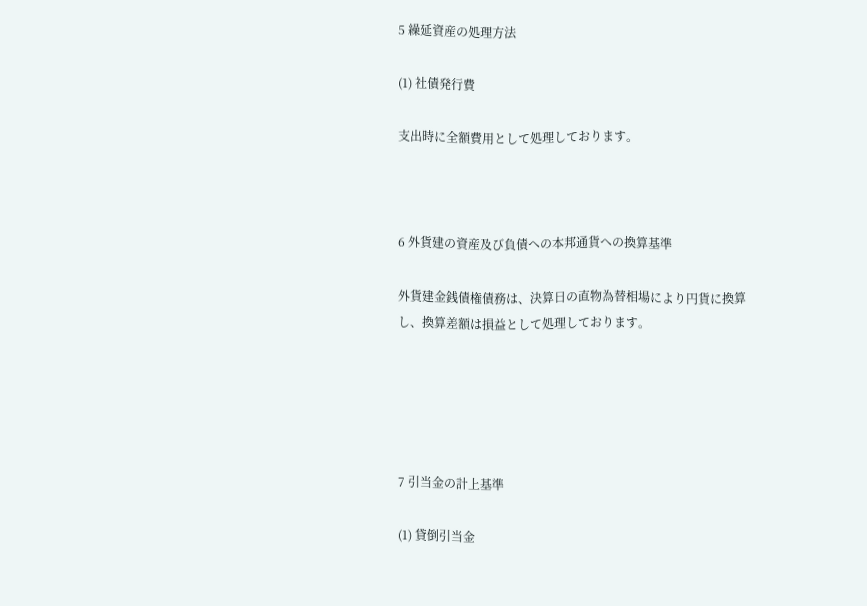5 繰延資産の処理方法

(1) 社債発行費

支出時に全額費用として処理しております。



6 外貨建の資産及び負債への本邦通貨への換算基準

外貨建金銭債権債務は、決算日の直物為替相場により円貨に換算し、換算差額は損益として処理しております。





7 引当金の計上基準

(1) 貸倒引当金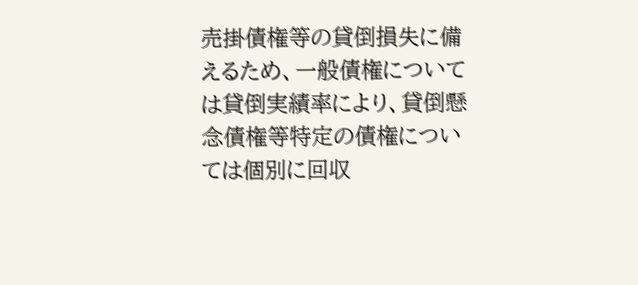売掛債権等の貸倒損失に備えるため、一般債権については貸倒実績率により、貸倒懸念債権等特定の債権については個別に回収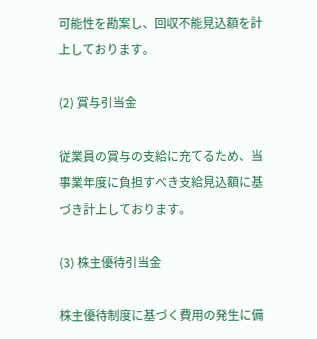可能性を勘案し、回収不能見込額を計上しております。

(2) 賞与引当金

従業員の賞与の支給に充てるため、当事業年度に負担すべき支給見込額に基づき計上しております。

(3) 株主優待引当金

株主優待制度に基づく費用の発生に備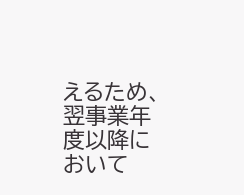えるため、翌事業年度以降において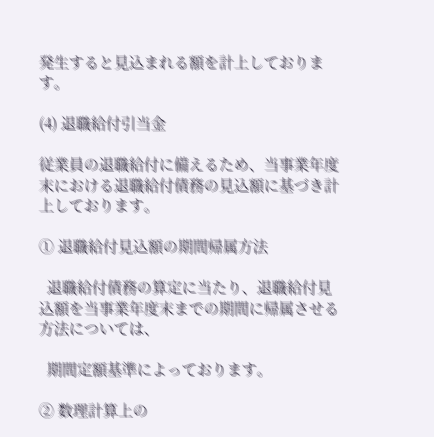発生すると見込まれる額を計上しております。

(4) 退職給付引当金

従業員の退職給付に備えるため、当事業年度末における退職給付債務の見込額に基づき計上しております。

① 退職給付見込額の期間帰属方法

  退職給付債務の算定に当たり、退職給付見込額を当事業年度末までの期間に帰属させる方法については、

  期間定額基準によっております。

② 数理計算上の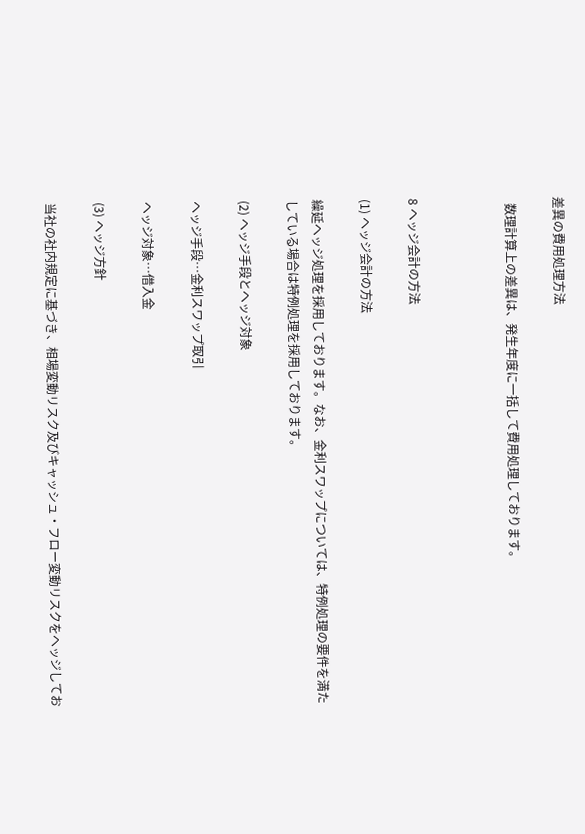差異の費用処理方法

  数理計算上の差異は、発生年度に一括して費用処理しております。



8 ヘッジ会計の方法

(1) ヘッジ会計の方法

繰延ヘッジ処理を採用しております。なお、金利スワップについては、特例処理の要件を満たしている場合は特例処理を採用しております。

(2) ヘッジ手段とヘッジ対象

ヘッジ手段…金利スワップ取引

ヘッジ対象…借入金

(3) ヘッジ方針

当社の社内規定に基づき、相場変動リスク及びキャッシュ・フロー変動リスクをヘッジしてお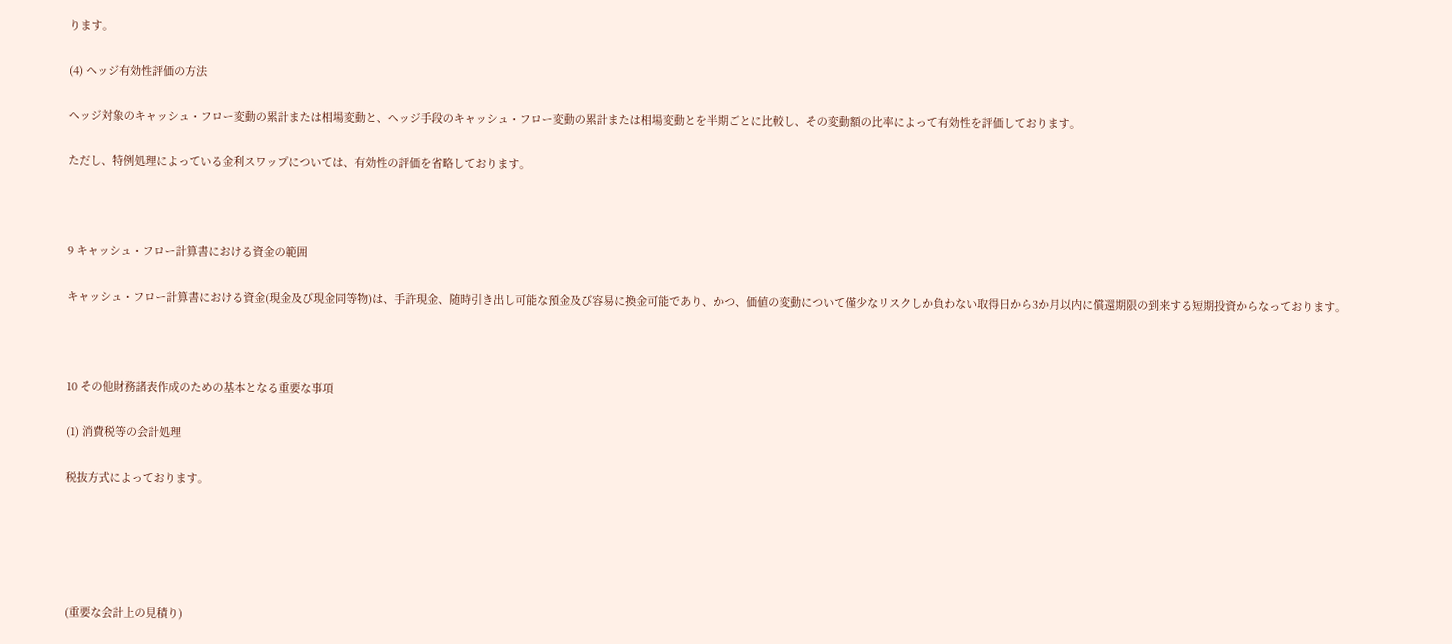ります。

(4) ヘッジ有効性評価の方法

ヘッジ対象のキャッシュ・フロー変動の累計または相場変動と、ヘッジ手段のキャッシュ・フロー変動の累計または相場変動とを半期ごとに比較し、その変動額の比率によって有効性を評価しております。

ただし、特例処理によっている金利スワップについては、有効性の評価を省略しております。



9 キャッシュ・フロー計算書における資金の範囲

キャッシュ・フロー計算書における資金(現金及び現金同等物)は、手許現金、随時引き出し可能な預金及び容易に換金可能であり、かつ、価値の変動について僅少なリスクしか負わない取得日から3か月以内に償還期限の到来する短期投資からなっております。



10 その他財務諸表作成のための基本となる重要な事項

(1) 消費税等の会計処理

税抜方式によっております。





(重要な会計上の見積り)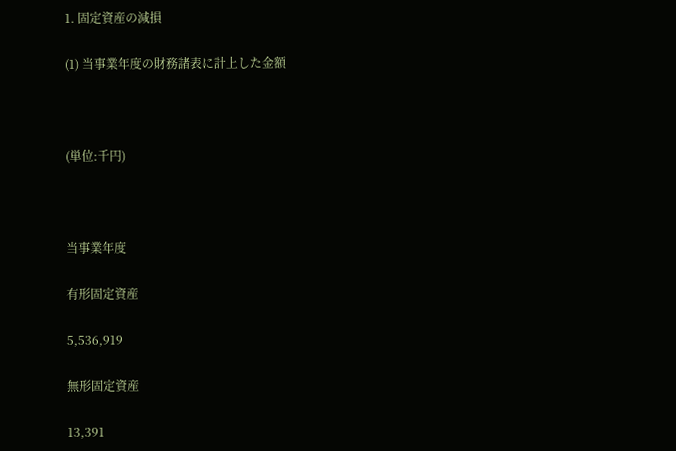1. 固定資産の減損

(1) 当事業年度の財務諸表に計上した金額



(単位:千円)



当事業年度

有形固定資産

5,536,919

無形固定資産

13,391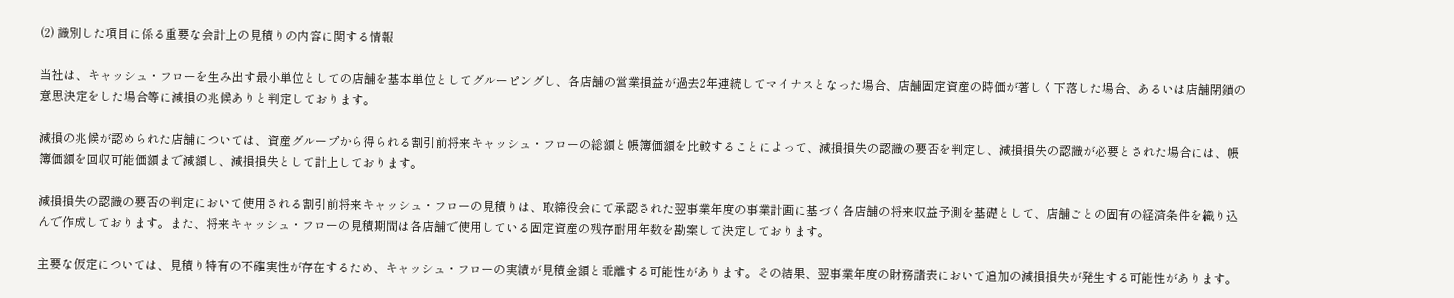(2) 識別した項目に係る重要な会計上の見積りの内容に関する情報

当社は、キャッシュ・フローを生み出す最小単位としての店舗を基本単位としてグルーピングし、各店舗の営業損益が過去2年連続してマイナスとなった場合、店舗固定資産の時価が著しく下落した場合、あるいは店舗閉鎖の意思決定をした場合等に減損の兆候ありと判定しております。

減損の兆候が認められた店舗については、資産グループから得られる割引前将来キャッシュ・フローの総額と帳簿価額を比較することによって、減損損失の認識の要否を判定し、減損損失の認識が必要とされた場合には、帳簿価額を回収可能価額まで減額し、減損損失として計上しております。

減損損失の認識の要否の判定において使用される割引前将来キャッシュ・フローの見積りは、取締役会にて承認された翌事業年度の事業計画に基づく各店舗の将来収益予測を基礎として、店舗ごとの固有の経済条件を織り込んで作成しております。また、将来キャッシュ・フローの見積期間は各店舗で使用している固定資産の残存耐用年数を勘案して決定しております。

主要な仮定については、見積り特有の不確実性が存在するため、キャッシュ・フローの実績が見積金額と乖離する可能性があります。その結果、翌事業年度の財務諸表において追加の減損損失が発生する可能性があります。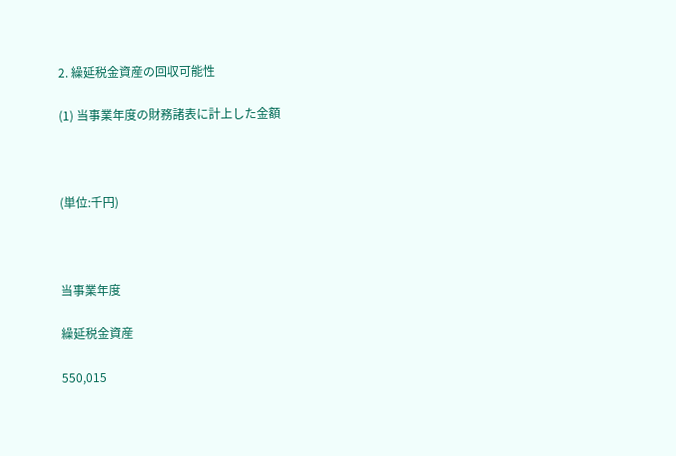2. 繰延税金資産の回収可能性

(1) 当事業年度の財務諸表に計上した金額



(単位:千円)



当事業年度

繰延税金資産

550,015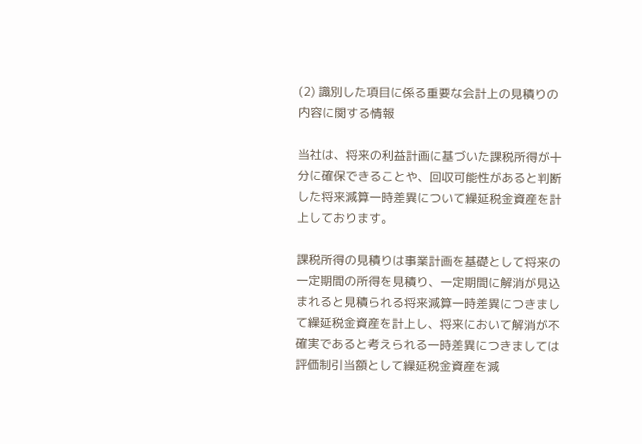(2) 識別した項目に係る重要な会計上の見積りの内容に関する情報

当社は、将来の利益計画に基づいた課税所得が十分に確保できることや、回収可能性があると判断した将来減算一時差異について繰延税金資産を計上しております。

課税所得の見積りは事業計画を基礎として将来の一定期間の所得を見積り、一定期間に解消が見込まれると見積られる将来減算一時差異につきまして繰延税金資産を計上し、将来において解消が不確実であると考えられる一時差異につきましては評価制引当額として繰延税金資産を減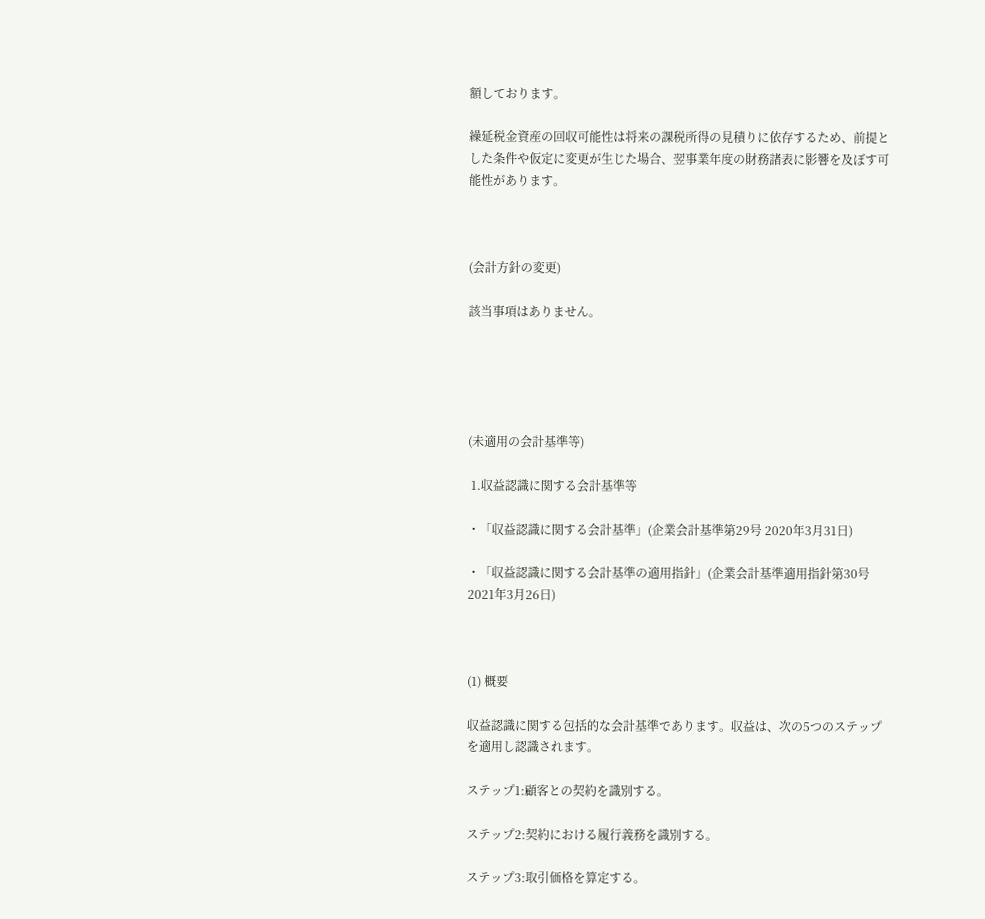額しております。

繰延税金資産の回収可能性は将来の課税所得の見積りに依存するため、前提とした条件や仮定に変更が生じた場合、翌事業年度の財務諸表に影響を及ぼす可能性があります。



(会計方針の変更)

該当事項はありません。





(未適用の会計基準等)

 1.収益認識に関する会計基準等

・「収益認識に関する会計基準」(企業会計基準第29号 2020年3月31日)

・「収益認識に関する会計基準の適用指針」(企業会計基準適用指針第30号 2021年3月26日)



(1) 概要

収益認識に関する包括的な会計基準であります。収益は、次の5つのステップを適用し認識されます。

ステップ1:顧客との契約を識別する。

ステップ2:契約における履行義務を識別する。

ステップ3:取引価格を算定する。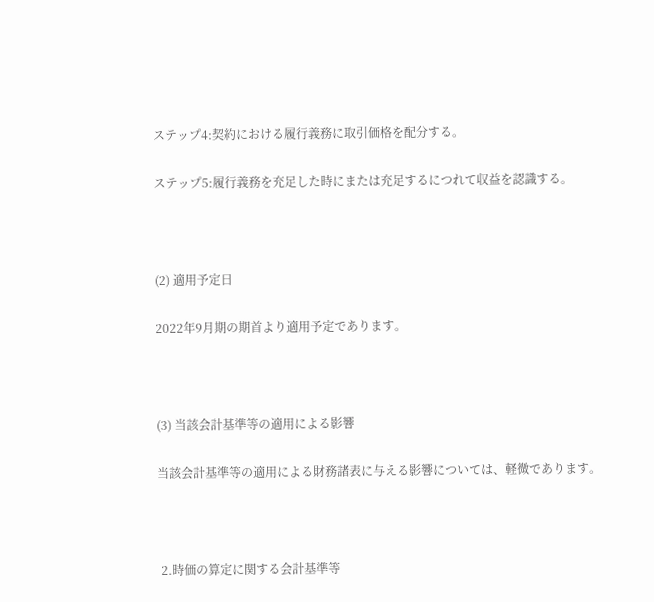ステップ4:契約における履行義務に取引価格を配分する。

ステップ5:履行義務を充足した時にまたは充足するにつれて収益を認識する。



(2) 適用予定日

2022年9月期の期首より適用予定であります。



(3) 当該会計基準等の適用による影響

当該会計基準等の適用による財務諸表に与える影響については、軽微であります。



 2.時価の算定に関する会計基準等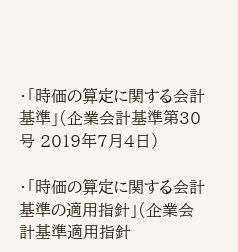・「時価の算定に関する会計基準」(企業会計基準第30号 2019年7月4日)

・「時価の算定に関する会計基準の適用指針」(企業会計基準適用指針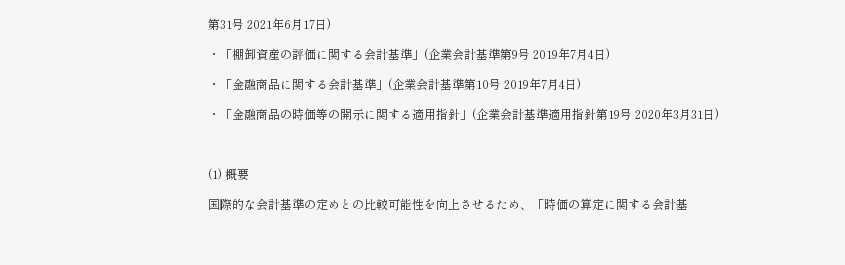第31号 2021年6月17日)

・「棚卸資産の評価に関する会計基準」(企業会計基準第9号 2019年7月4日)

・「金融商品に関する会計基準」(企業会計基準第10号 2019年7月4日)

・「金融商品の時価等の開示に関する適用指針」(企業会計基準適用指針第19号 2020年3月31日)



(1) 概要

国際的な会計基準の定めとの比較可能性を向上させるため、「時価の算定に関する会計基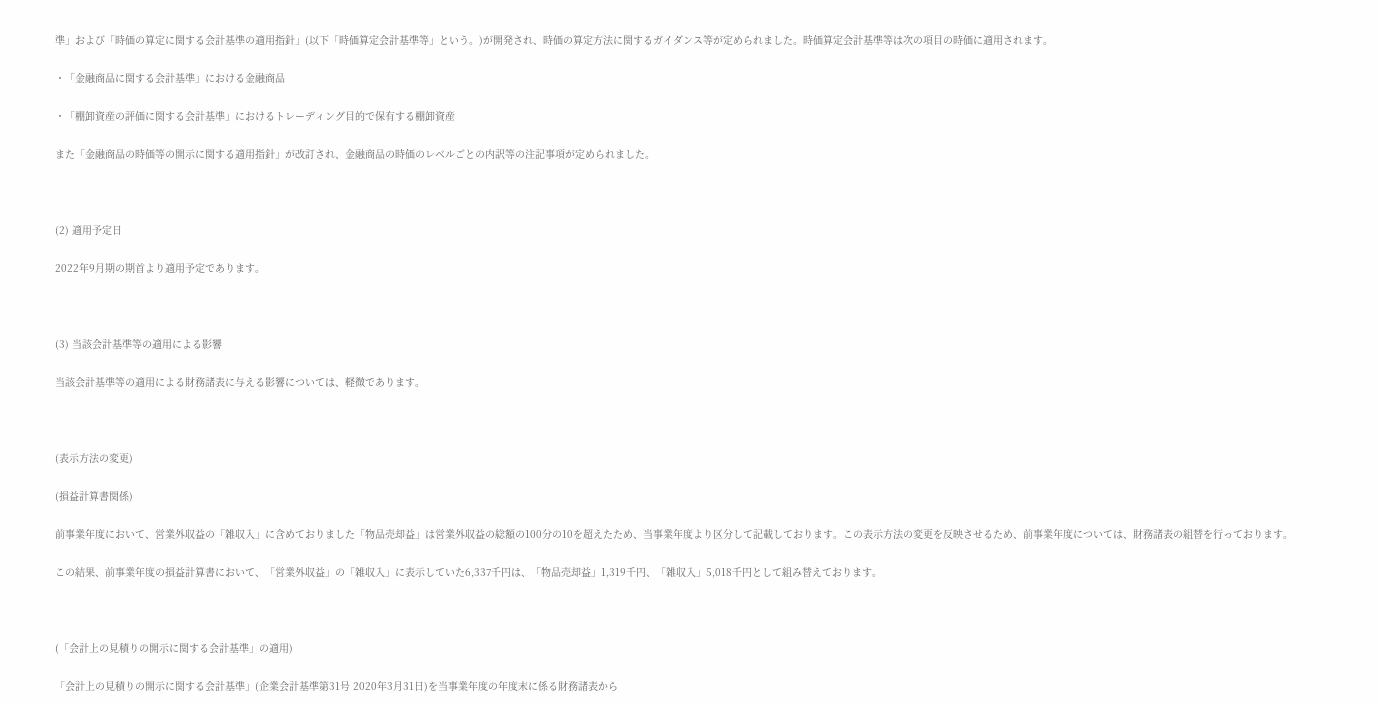準」および「時価の算定に関する会計基準の適用指針」(以下「時価算定会計基準等」という。)が開発され、時価の算定方法に関するガイダンス等が定められました。時価算定会計基準等は次の項目の時価に適用されます。

・「金融商品に関する会計基準」における金融商品

・「棚卸資産の評価に関する会計基準」におけるトレーディング目的で保有する棚卸資産

また「金融商品の時価等の開示に関する適用指針」が改訂され、金融商品の時価のレベルごとの内訳等の注記事項が定められました。



(2) 適用予定日

2022年9月期の期首より適用予定であります。



(3) 当該会計基準等の適用による影響

当該会計基準等の適用による財務諸表に与える影響については、軽微であります。



(表示方法の変更)

(損益計算書関係)

前事業年度において、営業外収益の「雑収入」に含めておりました「物品売却益」は営業外収益の総額の100分の10を超えたため、当事業年度より区分して記載しております。この表示方法の変更を反映させるため、前事業年度については、財務諸表の組替を行っております。

この結果、前事業年度の損益計算書において、「営業外収益」の「雑収入」に表示していた6,337千円は、「物品売却益」1,319千円、「雑収入」5,018千円として組み替えております。



(「会計上の見積りの開示に関する会計基準」の適用)

「会計上の見積りの開示に関する会計基準」(企業会計基準第31号 2020年3月31日)を当事業年度の年度末に係る財務諸表から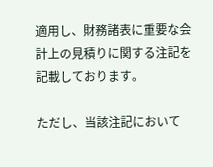適用し、財務諸表に重要な会計上の見積りに関する注記を記載しております。

ただし、当該注記において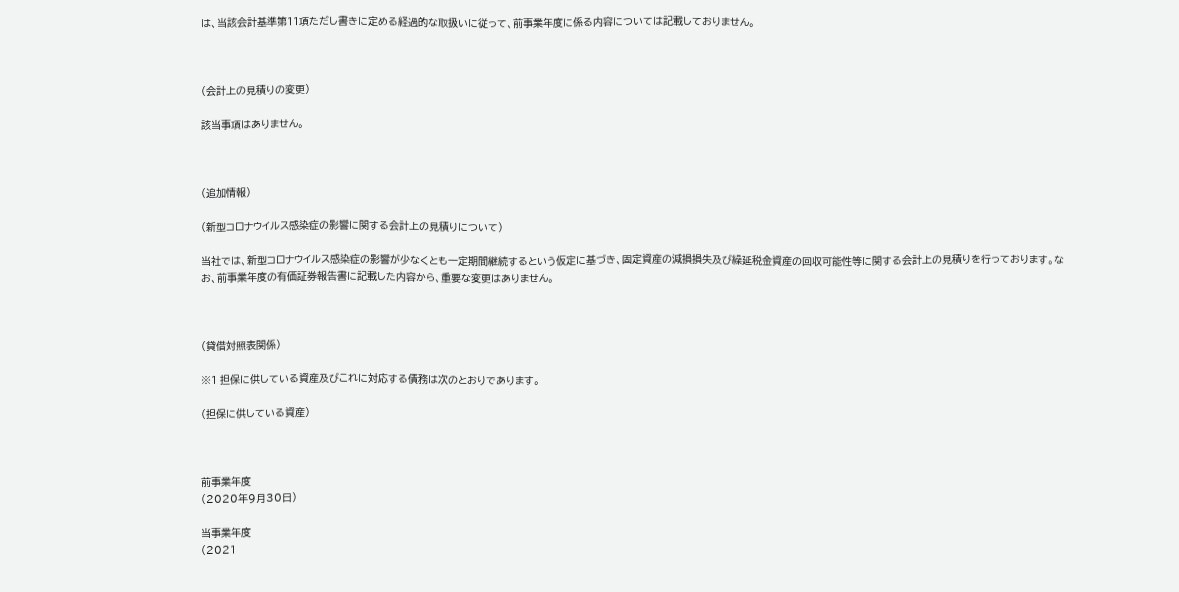は、当該会計基準第11項ただし書きに定める経過的な取扱いに従って、前事業年度に係る内容については記載しておりません。



(会計上の見積りの変更)

該当事項はありません。



(追加情報)

(新型コロナウイルス感染症の影響に関する会計上の見積りについて)

当社では、新型コロナウイルス感染症の影響が少なくとも一定期間継続するという仮定に基づき、固定資産の減損損失及び繰延税金資産の回収可能性等に関する会計上の見積りを行っております。なお、前事業年度の有価証券報告書に記載した内容から、重要な変更はありません。



(貸借対照表関係)

※1 担保に供している資産及びこれに対応する債務は次のとおりであります。

(担保に供している資産)



前事業年度
(2020年9月30日)

当事業年度
(2021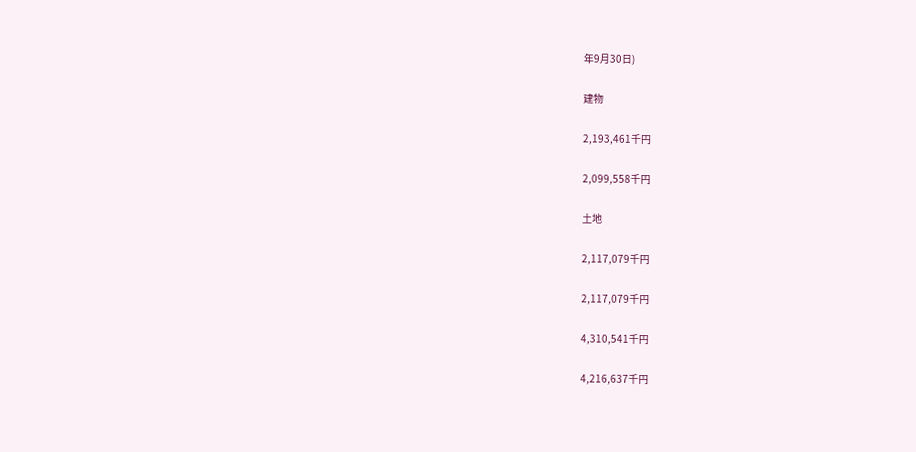年9月30日)

建物

2,193,461千円

2,099,558千円

土地

2,117,079千円

2,117,079千円

4,310,541千円

4,216,637千円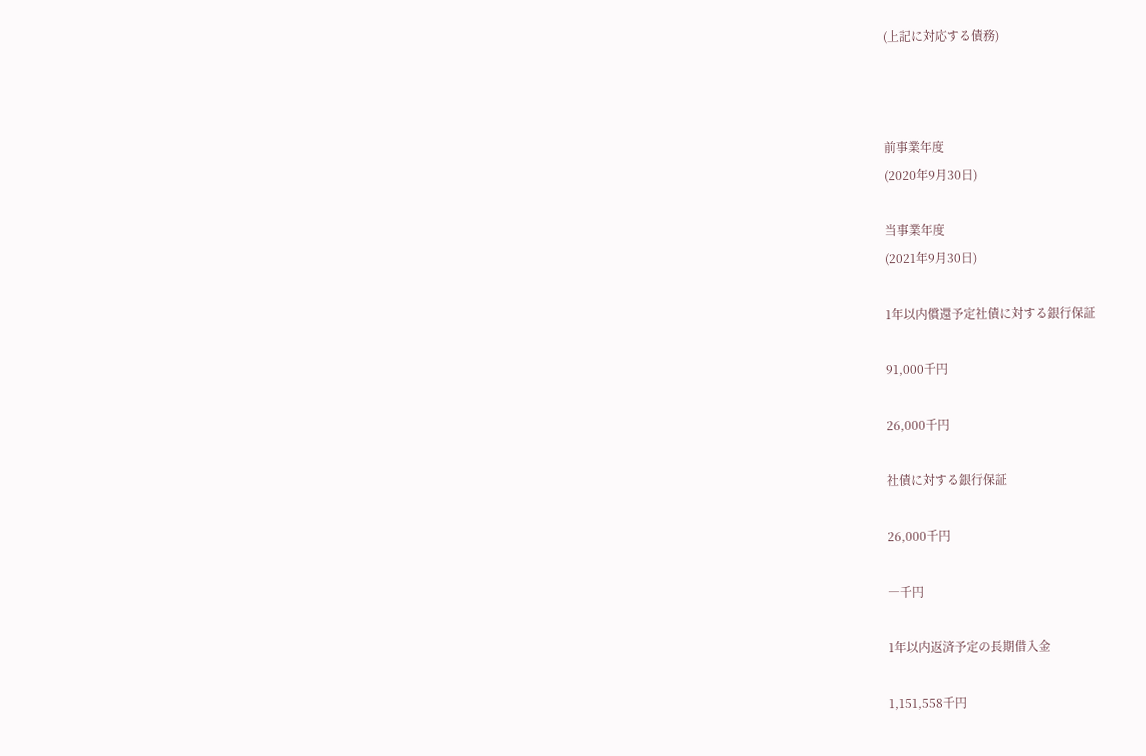(上記に対応する債務)



前事業年度
(2020年9月30日)

当事業年度
(2021年9月30日)

1年以内償還予定社債に対する銀行保証

91,000千円

26,000千円

社債に対する銀行保証

26,000千円

―千円

1年以内返済予定の長期借入金

1,151,558千円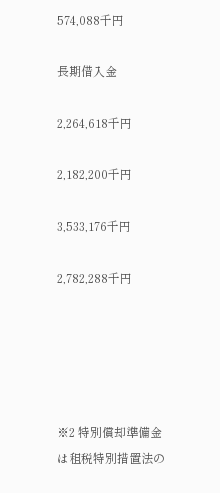574,088千円

長期借入金

2,264,618千円

2,182,200千円

3,533,176千円

2,782,288千円





※2 特別償却準備金は租税特別措置法の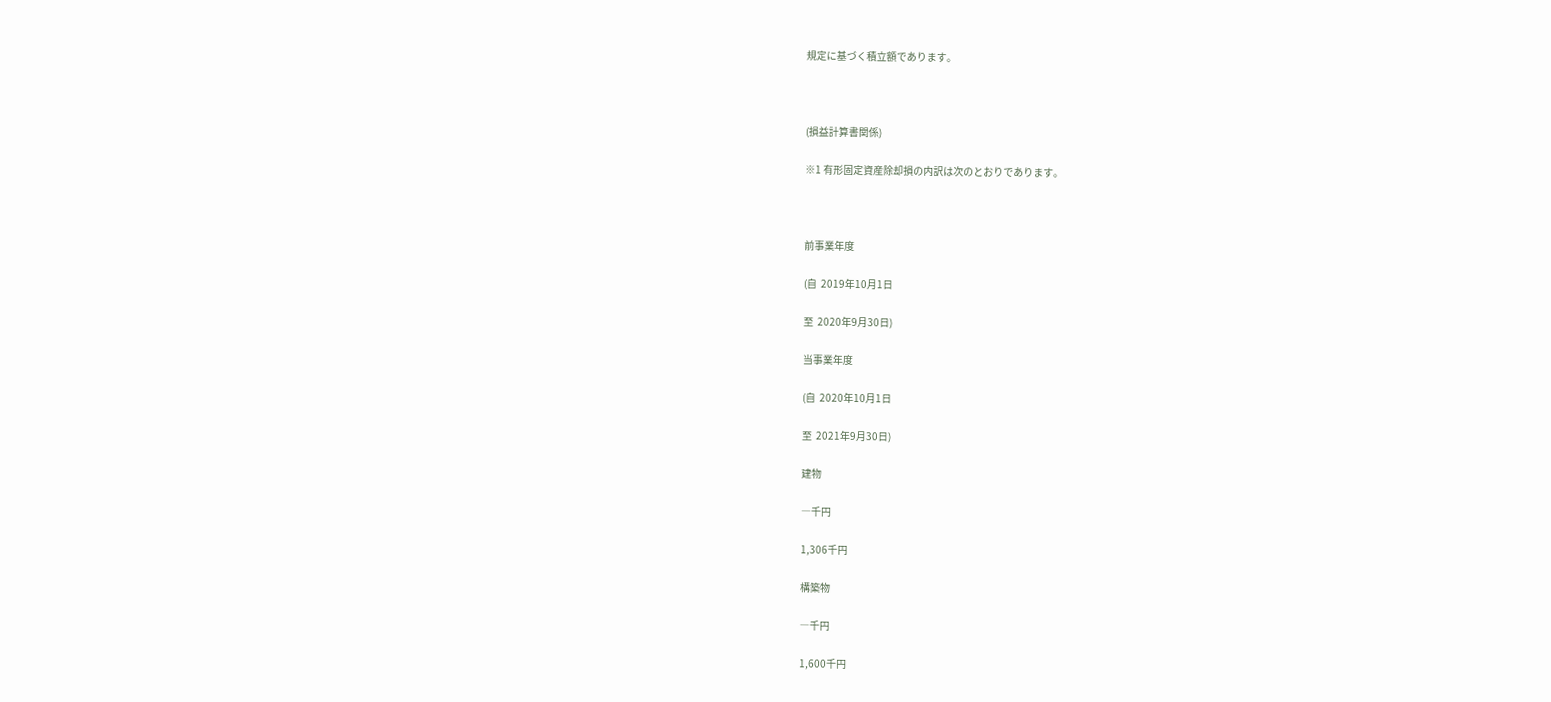規定に基づく積立額であります。



(損益計算書関係)

※1 有形固定資産除却損の内訳は次のとおりであります。



前事業年度

(自  2019年10月1日

至  2020年9月30日)

当事業年度

(自  2020年10月1日

至  2021年9月30日)

建物

―千円

1,306千円

構築物

―千円

1,600千円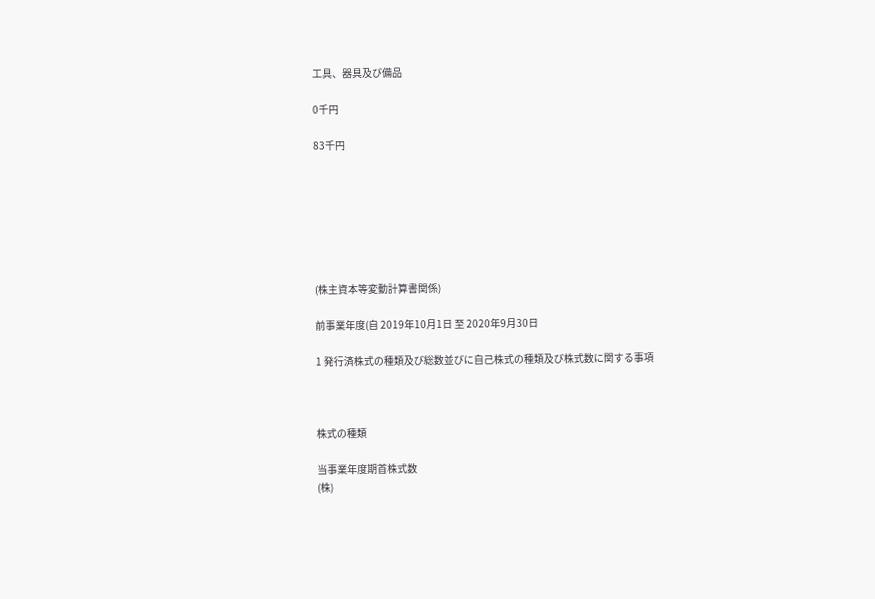工具、器具及び備品

0千円

83千円







(株主資本等変動計算書関係)

前事業年度(自 2019年10月1日 至 2020年9月30日

1 発行済株式の種類及び総数並びに自己株式の種類及び株式数に関する事項



株式の種類

当事業年度期首株式数
(株)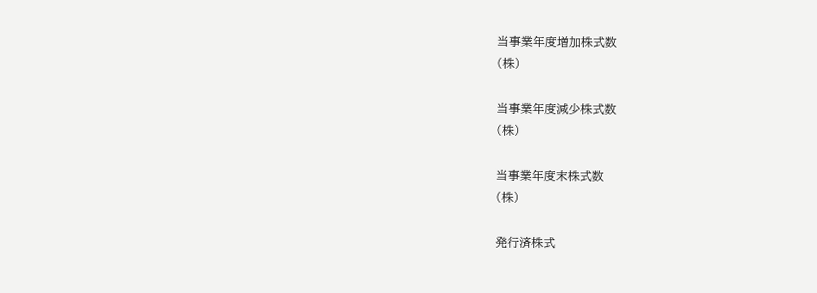当事業年度増加株式数
(株)

当事業年度減少株式数
(株)

当事業年度末株式数
(株)

発行済株式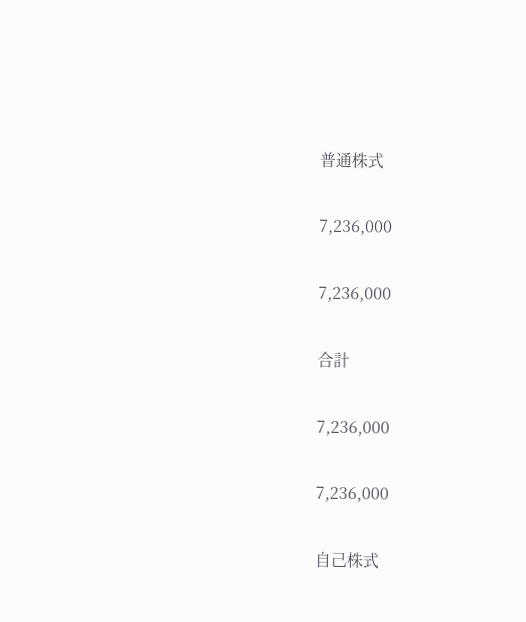普通株式

7,236,000

7,236,000

合計

7,236,000

7,236,000

自己株式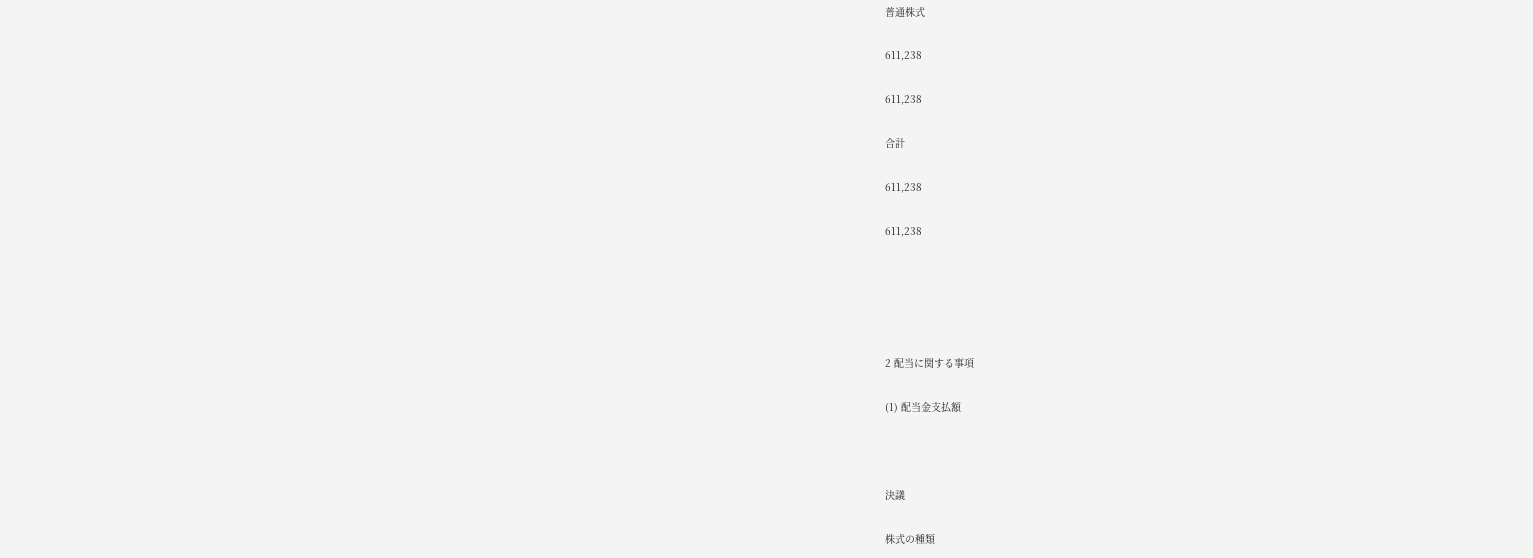普通株式

611,238

611,238

合計

611,238

611,238





2 配当に関する事項

(1) 配当金支払額



決議

株式の種類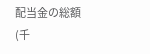配当金の総額
(千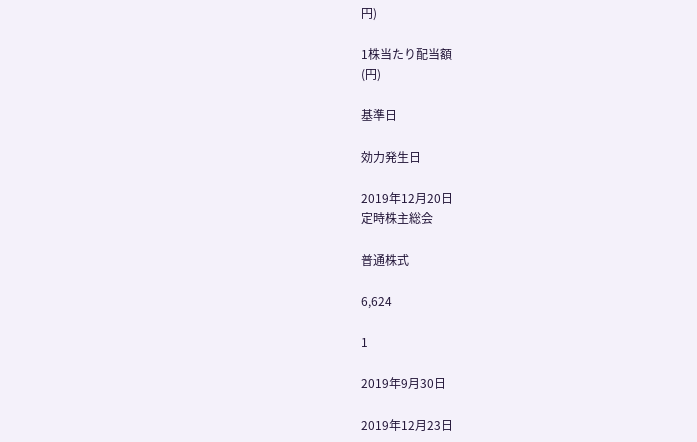円)

1株当たり配当額
(円)

基準日

効力発生日

2019年12月20日
定時株主総会

普通株式

6,624

1

2019年9月30日

2019年12月23日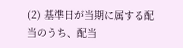(2) 基準日が当期に属する配当のうち、配当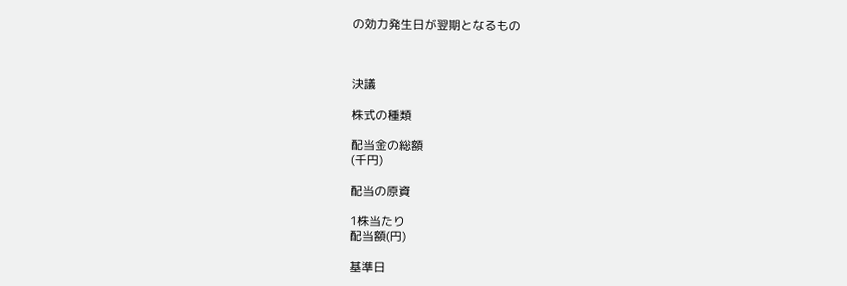の効力発生日が翌期となるもの



決議

株式の種類

配当金の総額
(千円)

配当の原資

1株当たり
配当額(円)

基準日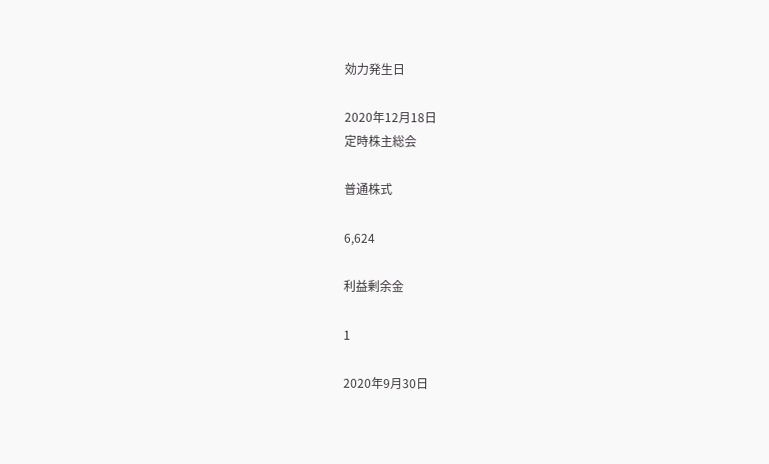効力発生日

2020年12月18日
定時株主総会

普通株式

6,624

利益剰余金

1

2020年9月30日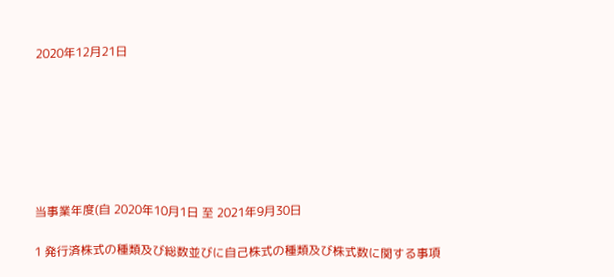2020年12月21日







当事業年度(自 2020年10月1日 至 2021年9月30日

1 発行済株式の種類及び総数並びに自己株式の種類及び株式数に関する事項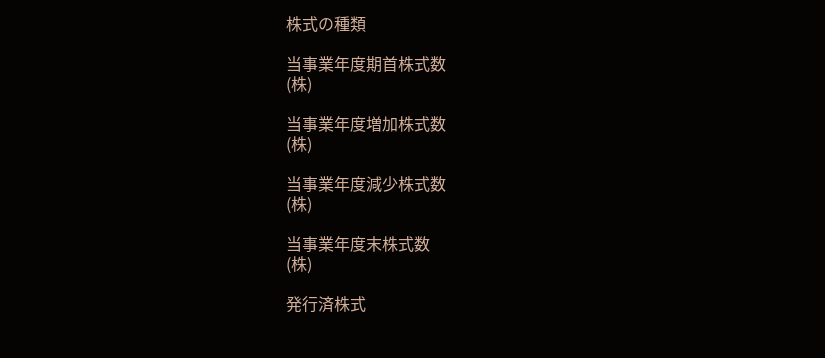株式の種類

当事業年度期首株式数
(株)

当事業年度増加株式数
(株)

当事業年度減少株式数
(株)

当事業年度末株式数
(株)

発行済株式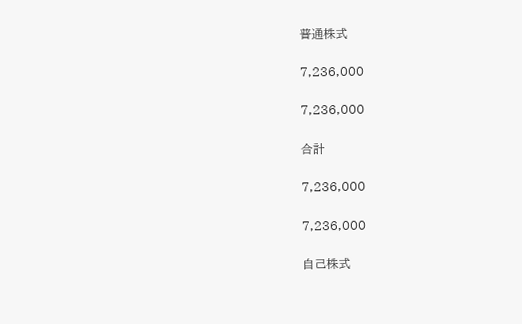普通株式

7,236,000

7,236,000

合計

7,236,000

7,236,000

自己株式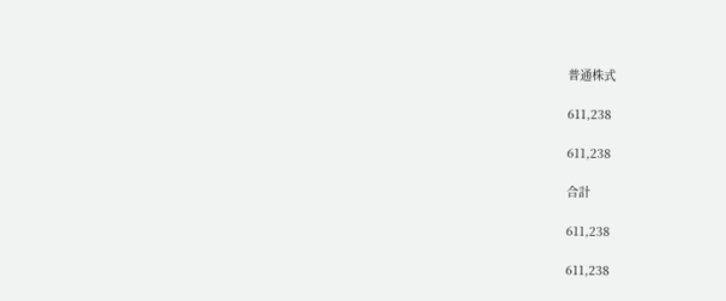普通株式

611,238

611,238

合計

611,238

611,238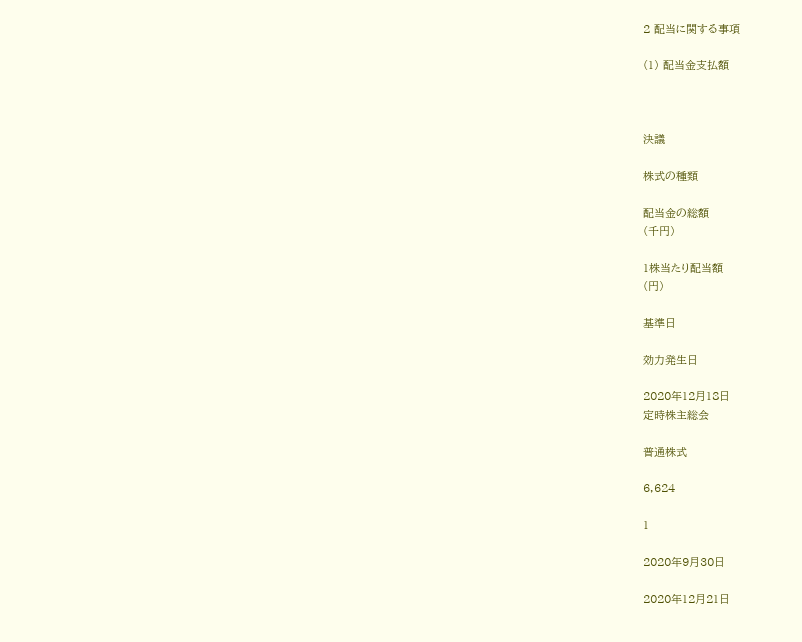2 配当に関する事項

(1) 配当金支払額



決議

株式の種類

配当金の総額
(千円)

1株当たり配当額
(円)

基準日

効力発生日

2020年12月18日
定時株主総会

普通株式

6,624

1

2020年9月30日

2020年12月21日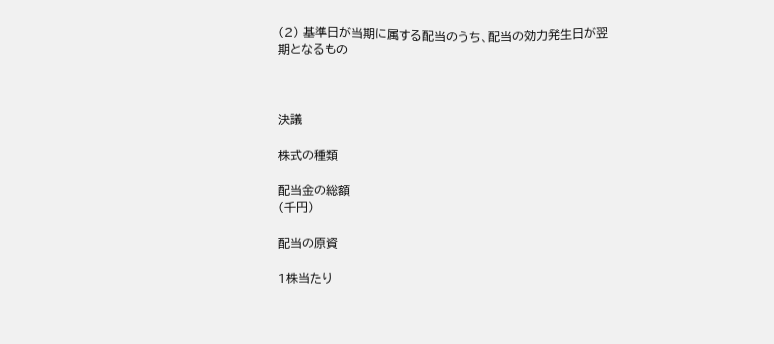(2) 基準日が当期に属する配当のうち、配当の効力発生日が翌期となるもの



決議

株式の種類

配当金の総額
(千円)

配当の原資

1株当たり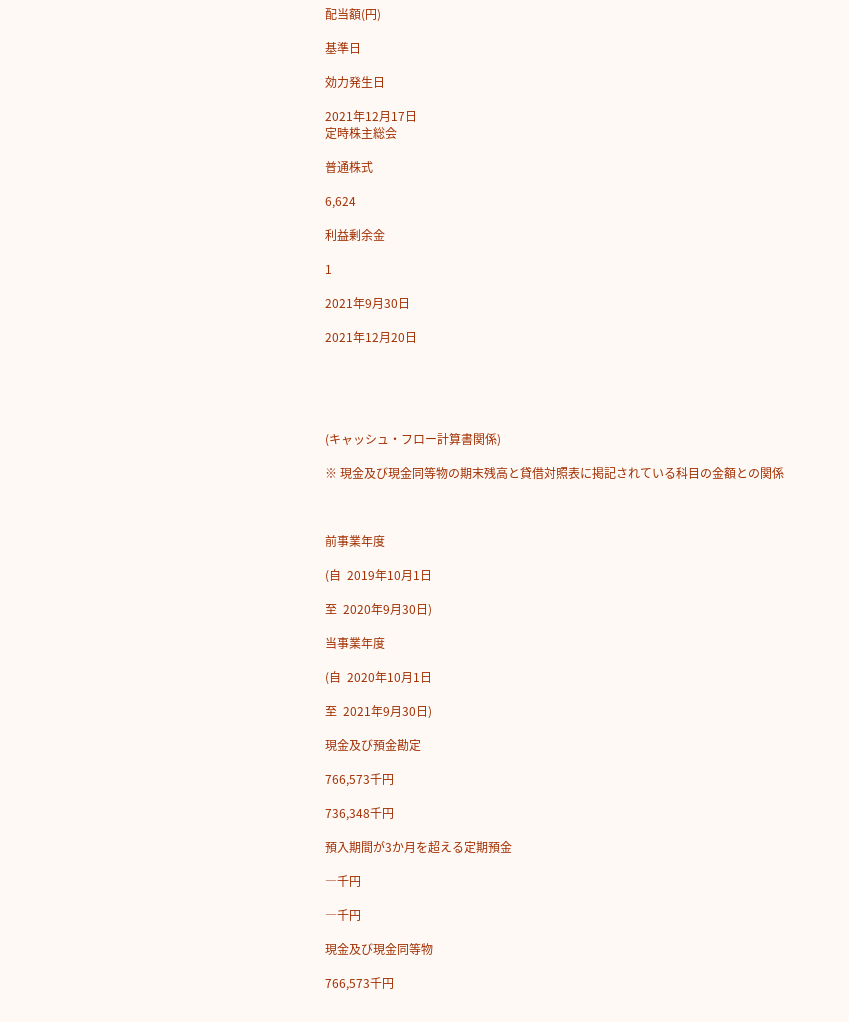配当額(円)

基準日

効力発生日

2021年12月17日
定時株主総会

普通株式

6,624

利益剰余金

1

2021年9月30日

2021年12月20日





(キャッシュ・フロー計算書関係)

※ 現金及び現金同等物の期末残高と貸借対照表に掲記されている科目の金額との関係



前事業年度

(自  2019年10月1日

至  2020年9月30日)

当事業年度

(自  2020年10月1日

至  2021年9月30日)

現金及び預金勘定

766,573千円

736,348千円

預入期間が3か月を超える定期預金

―千円

―千円

現金及び現金同等物

766,573千円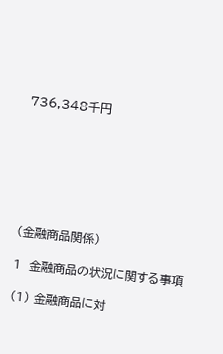736,348千円







(金融商品関係)

1  金融商品の状況に関する事項

(1) 金融商品に対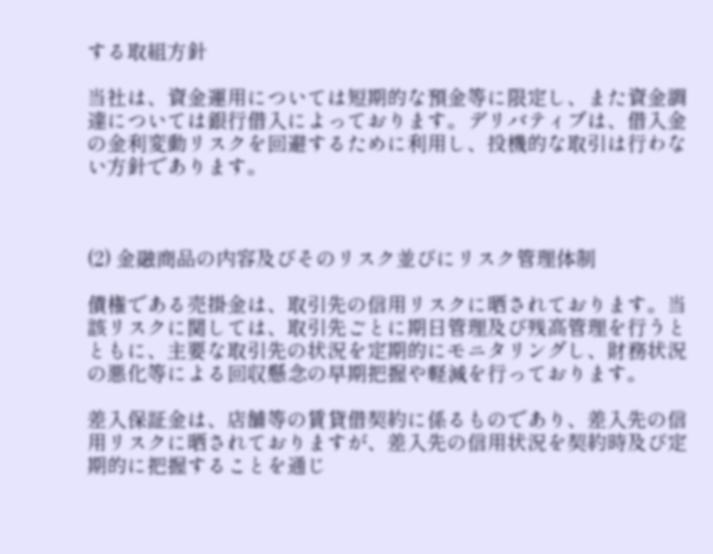する取組方針

当社は、資金運用については短期的な預金等に限定し、また資金調達については銀行借入によっております。デリバティブは、借入金の金利変動リスクを回避するために利用し、投機的な取引は行わない方針であります。



(2) 金融商品の内容及びそのリスク並びにリスク管理体制

債権である売掛金は、取引先の信用リスクに晒されております。当該リスクに関しては、取引先ごとに期日管理及び残高管理を行うとともに、主要な取引先の状況を定期的にモニタリングし、財務状況の悪化等による回収懸念の早期把握や軽減を行っております。

差入保証金は、店舗等の賃貸借契約に係るものであり、差入先の信用リスクに晒されておりますが、差入先の信用状況を契約時及び定期的に把握することを通じ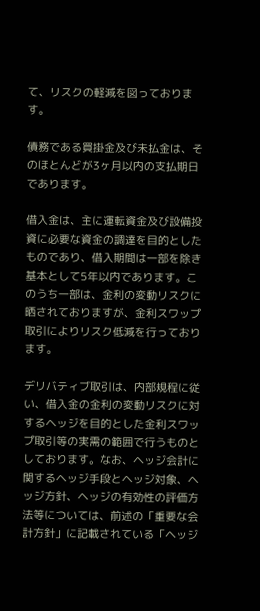て、リスクの軽減を図っております。

債務である買掛金及び未払金は、そのほとんどが3ヶ月以内の支払期日であります。

借入金は、主に運転資金及び設備投資に必要な資金の調達を目的としたものであり、借入期間は一部を除き基本として5年以内であります。このうち一部は、金利の変動リスクに晒されておりますが、金利スワップ取引によりリスク低減を行っております。

デリバティブ取引は、内部規程に従い、借入金の金利の変動リスクに対するヘッジを目的とした金利スワップ取引等の実需の範囲で行うものとしております。なお、ヘッジ会計に関するヘッジ手段とヘッジ対象、ヘッジ方針、ヘッジの有効性の評価方法等については、前述の「重要な会計方針」に記載されている「ヘッジ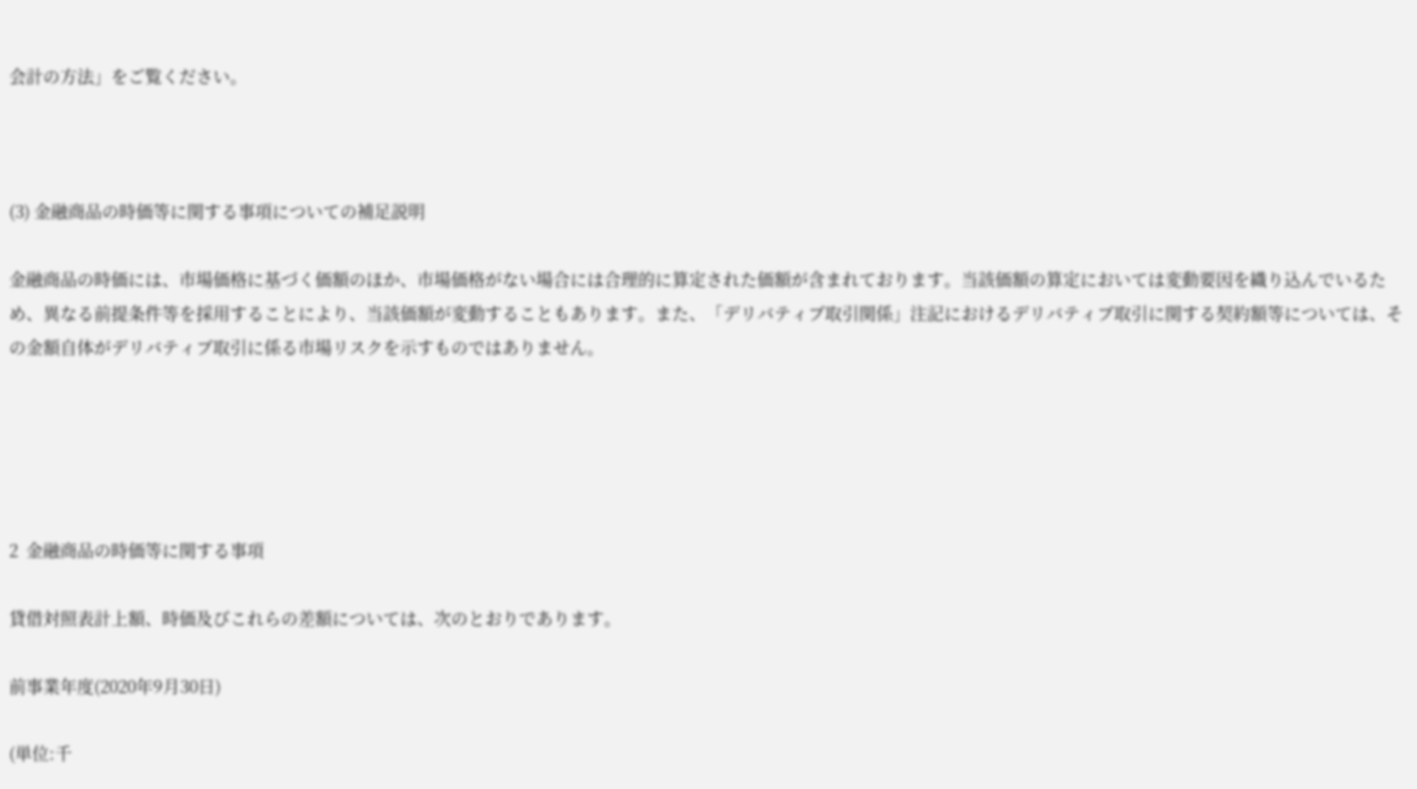会計の方法」をご覧ください。



(3) 金融商品の時価等に関する事項についての補足説明

金融商品の時価には、市場価格に基づく価額のほか、市場価格がない場合には合理的に算定された価額が含まれております。当該価額の算定においては変動要因を織り込んでいるため、異なる前提条件等を採用することにより、当該価額が変動することもあります。また、「デリバティブ取引関係」注記におけるデリバティブ取引に関する契約額等については、その金額自体がデリバティブ取引に係る市場リスクを示すものではありません。





2  金融商品の時価等に関する事項

貸借対照表計上額、時価及びこれらの差額については、次のとおりであります。

前事業年度(2020年9月30日)

(単位:千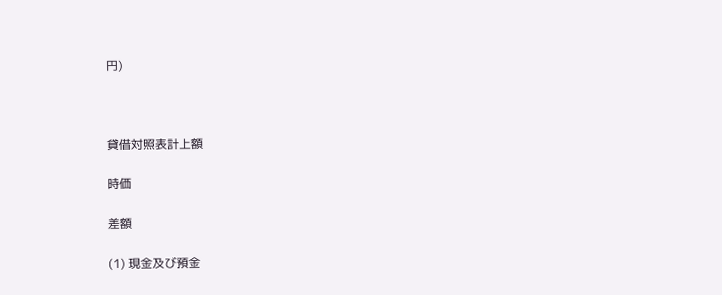円)



貸借対照表計上額

時価

差額

(1) 現金及び預金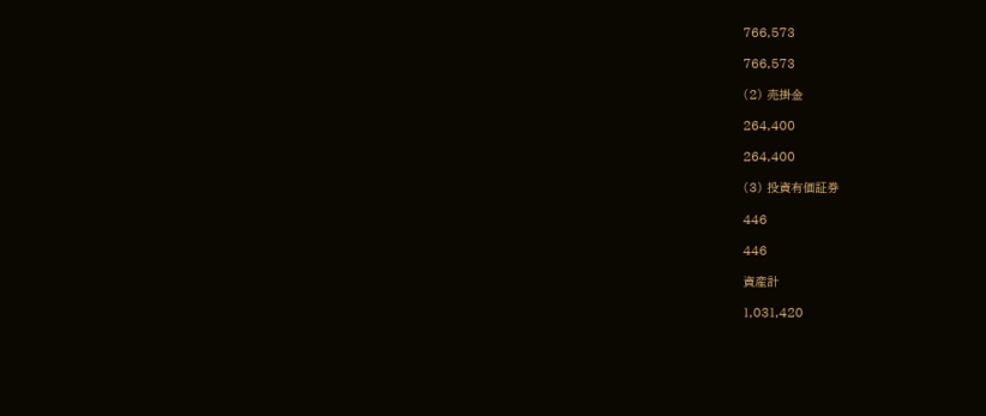766,573

766,573

(2) 売掛金

264,400

264,400

(3) 投資有価証券

446

446

資産計

1,031,420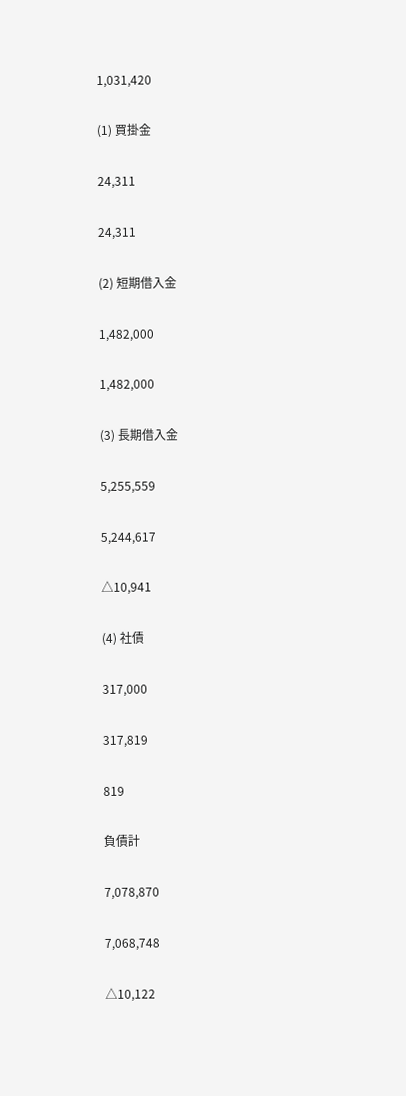1,031,420

(1) 買掛金

24,311

24,311

(2) 短期借入金

1,482,000

1,482,000

(3) 長期借入金

5,255,559

5,244,617

△10,941

(4) 社債

317,000

317,819

819

負債計

7,078,870

7,068,748

△10,122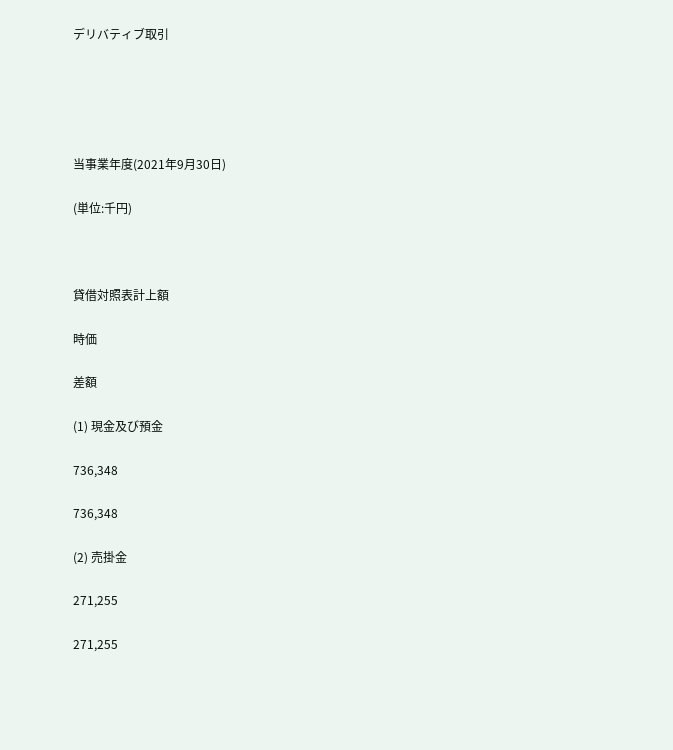デリバティブ取引





当事業年度(2021年9月30日)

(単位:千円)



貸借対照表計上額

時価

差額

(1) 現金及び預金

736,348

736,348

(2) 売掛金

271,255

271,255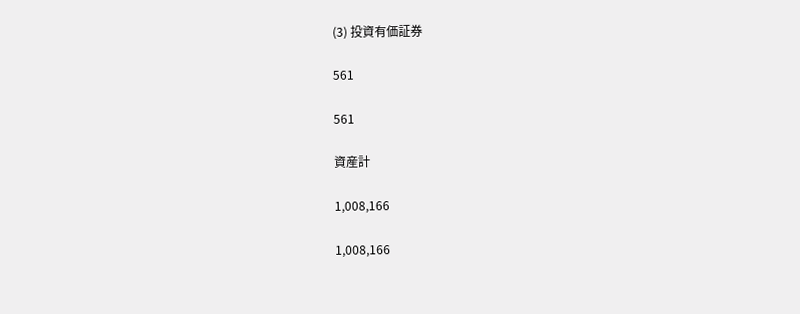(3) 投資有価証券

561

561

資産計

1,008,166

1,008,166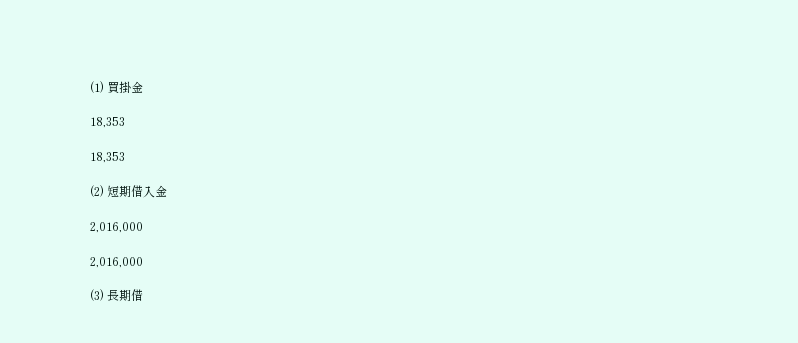(1) 買掛金

18,353

18,353

(2) 短期借入金

2,016,000

2,016,000

(3) 長期借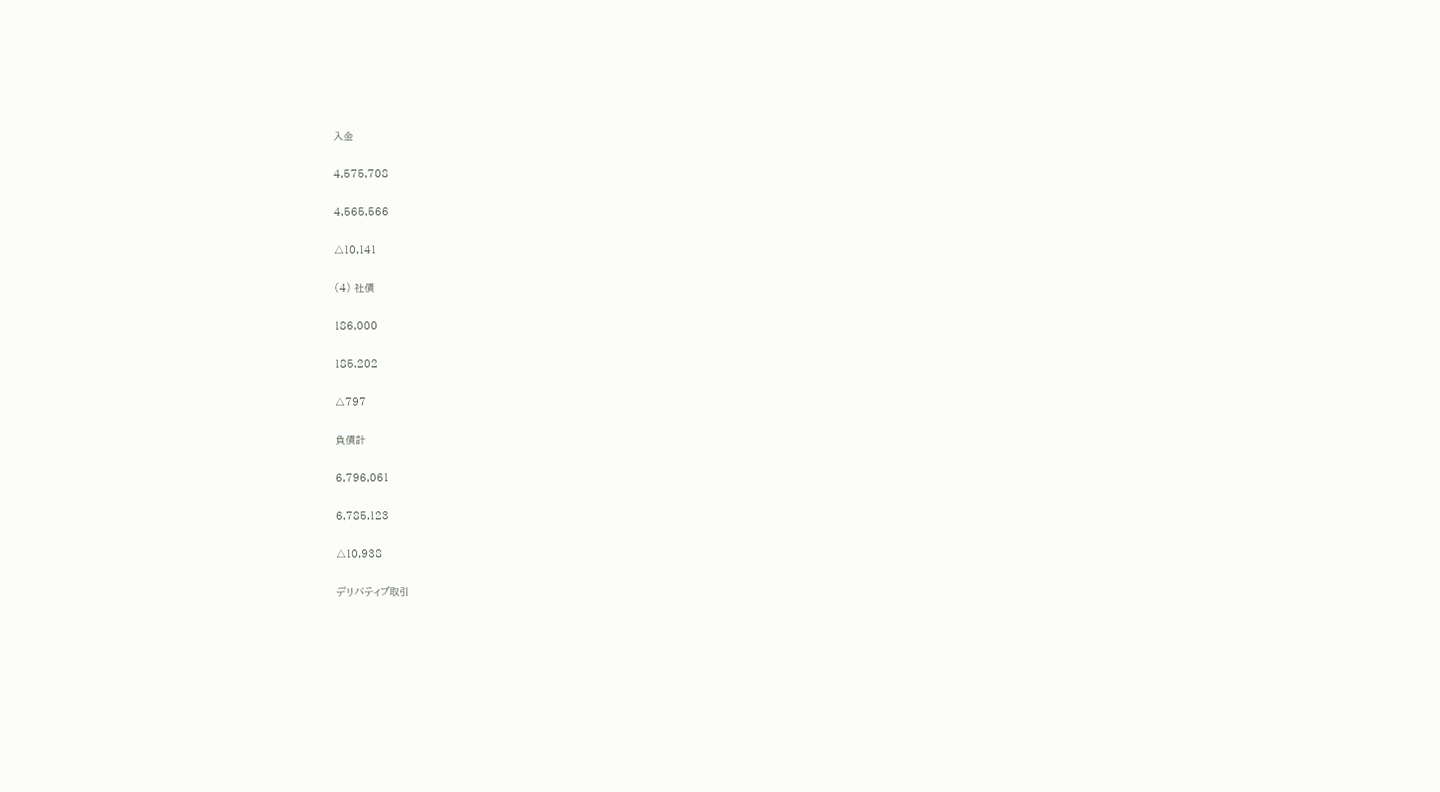入金

4,575,708

4,565,566

△10,141

(4) 社債

186,000

185,202

△797

負債計

6,796,061

6,785,123

△10,938

デリバティブ取引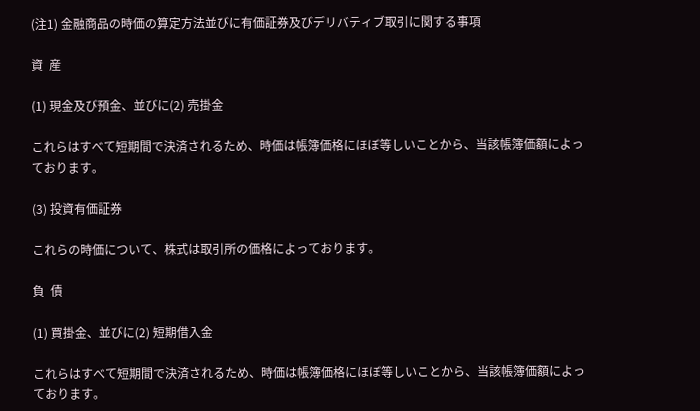(注1) 金融商品の時価の算定方法並びに有価証券及びデリバティブ取引に関する事項

資  産

(1) 現金及び預金、並びに(2) 売掛金

これらはすべて短期間で決済されるため、時価は帳簿価格にほぼ等しいことから、当該帳簿価額によっております。

(3) 投資有価証券

これらの時価について、株式は取引所の価格によっております。

負  債

(1) 買掛金、並びに(2) 短期借入金

これらはすべて短期間で決済されるため、時価は帳簿価格にほぼ等しいことから、当該帳簿価額によっております。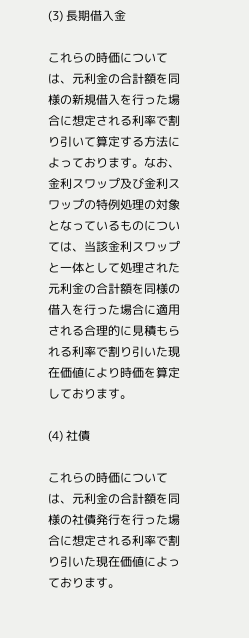(3) 長期借入金

これらの時価については、元利金の合計額を同様の新規借入を行った場合に想定される利率で割り引いて算定する方法によっております。なお、金利スワップ及び金利スワップの特例処理の対象となっているものについては、当該金利スワップと一体として処理された元利金の合計額を同様の借入を行った場合に適用される合理的に見積もられる利率で割り引いた現在価値により時価を算定しております。

(4) 社債

これらの時価については、元利金の合計額を同様の社債発行を行った場合に想定される利率で割り引いた現在価値によっております。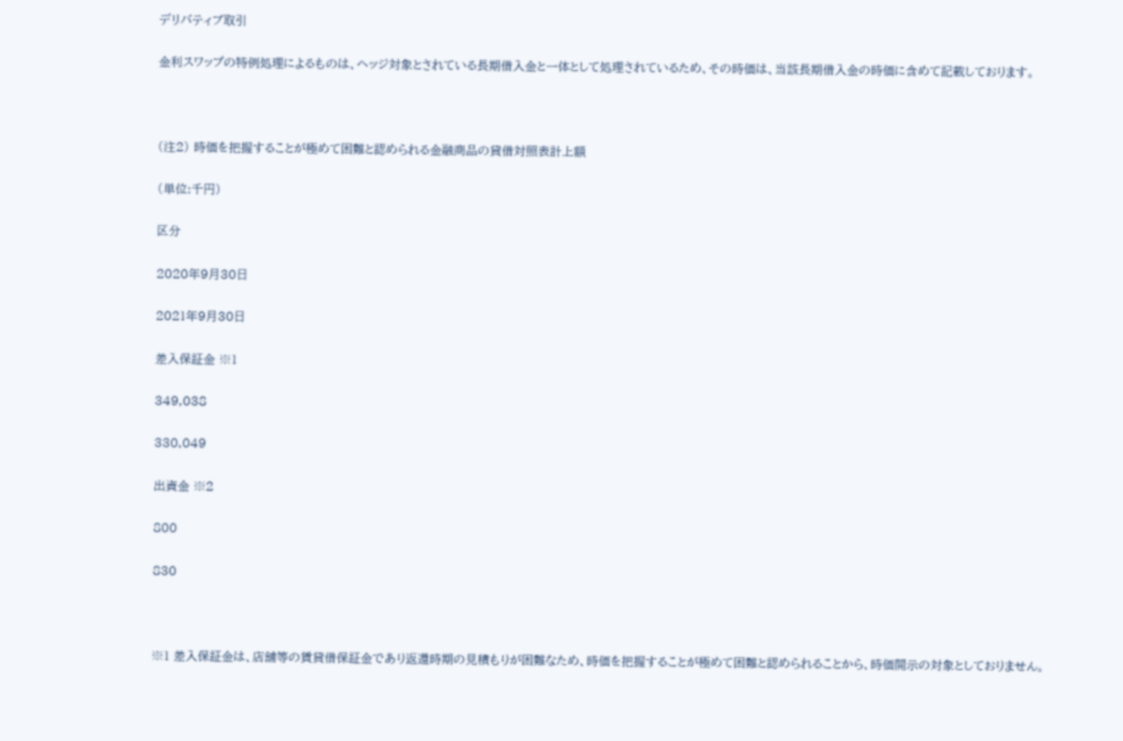デリバティブ取引

金利スワップの特例処理によるものは、ヘッジ対象とされている長期借入金と一体として処理されているため、その時価は、当該長期借入金の時価に含めて記載しております。



(注2) 時価を把握することが極めて困難と認められる金融商品の貸借対照表計上額

(単位:千円)

区分

2020年9月30日

2021年9月30日

差入保証金 ※1

349,038

330,049

出資金 ※2

800

830



※1 差入保証金は、店舗等の賃貸借保証金であり返還時期の見積もりが困難なため、時価を把握することが極めて困難と認められることから、時価開示の対象としておりません。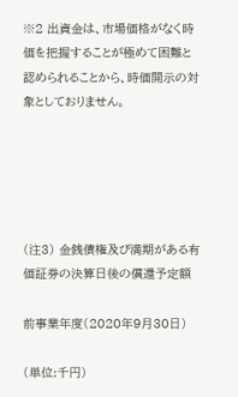※2 出資金は、市場価格がなく時価を把握することが極めて困難と認められることから、時価開示の対象としておりません。





(注3) 金銭債権及び満期がある有価証券の決算日後の償還予定額

前事業年度(2020年9月30日)

(単位:千円)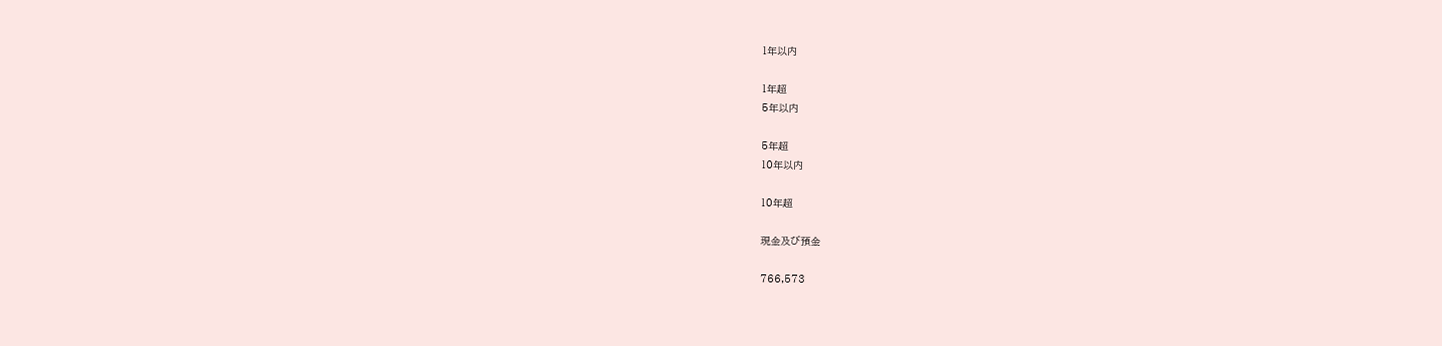1年以内

1年超
5年以内

5年超
10年以内

10年超

現金及び預金

766,573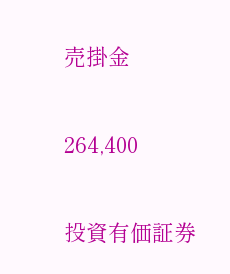売掛金

264,400

投資有価証券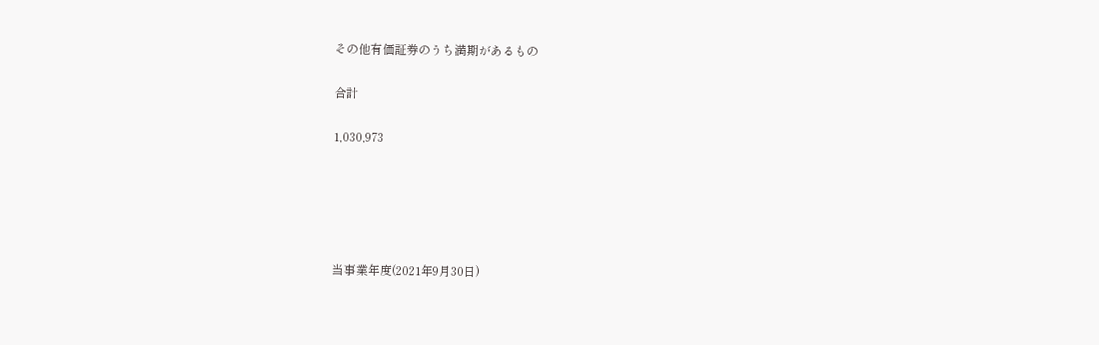その他有価証券のうち満期があるもの

合計

1,030,973





当事業年度(2021年9月30日)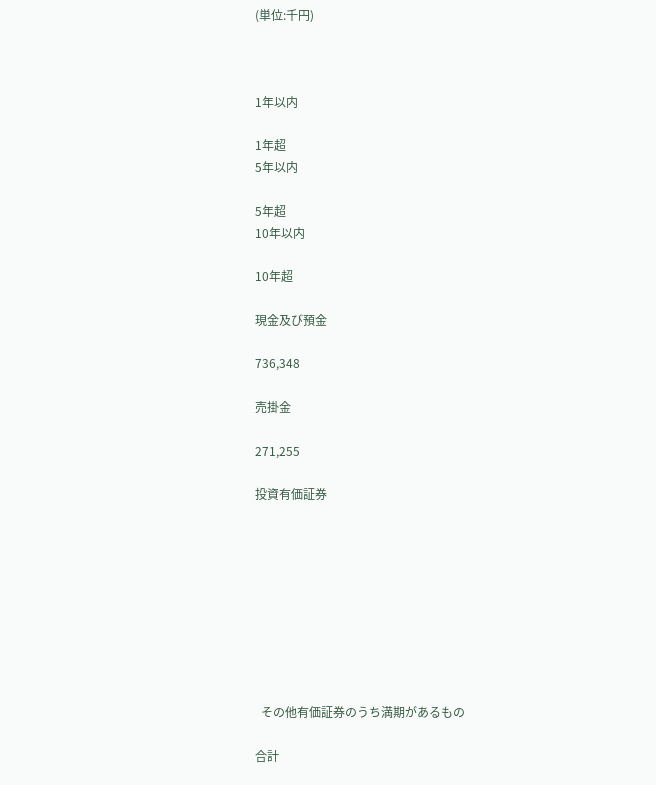(単位:千円)



1年以内

1年超
5年以内

5年超
10年以内

10年超

現金及び預金

736,348

売掛金

271,255

投資有価証券









  その他有価証券のうち満期があるもの

合計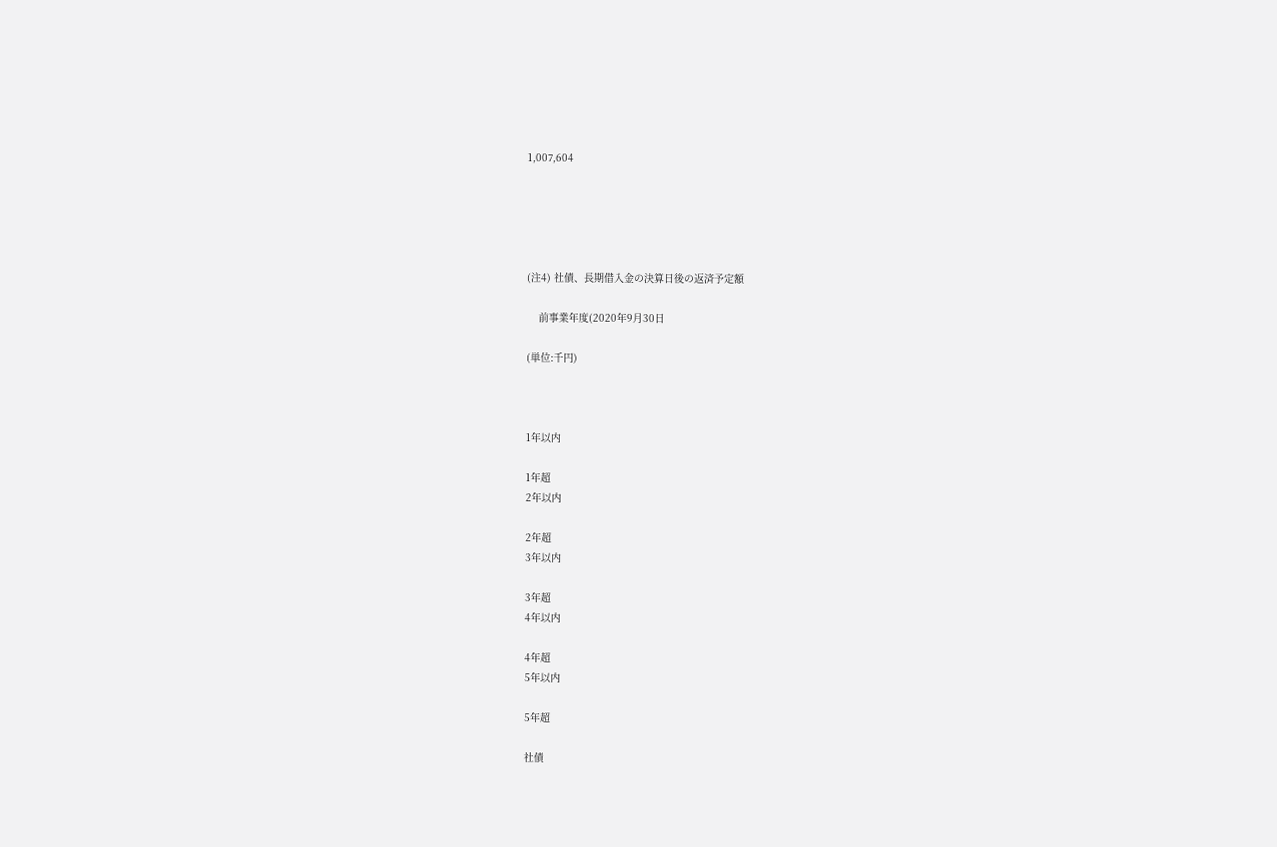1,007,604





(注4) 社債、長期借入金の決算日後の返済予定額

    前事業年度(2020年9月30日

(単位:千円)



1年以内

1年超
2年以内

2年超
3年以内

3年超
4年以内

4年超
5年以内

5年超

社債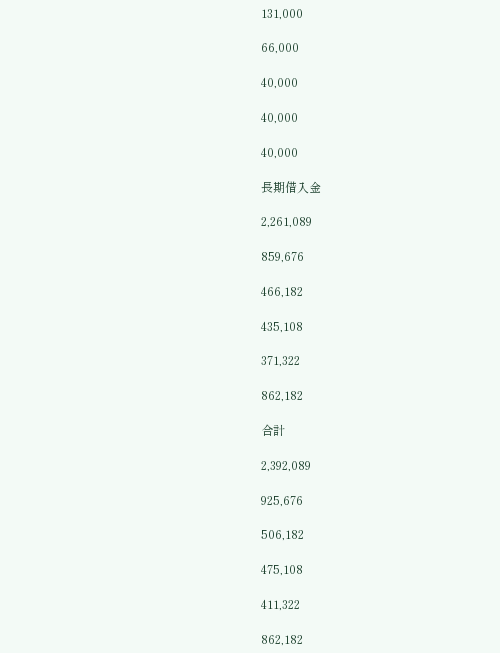131,000

66,000

40,000

40,000

40,000

長期借入金

2,261,089

859,676

466,182

435,108

371,322

862,182

合計

2,392,089

925,676

506,182

475,108

411,322

862,182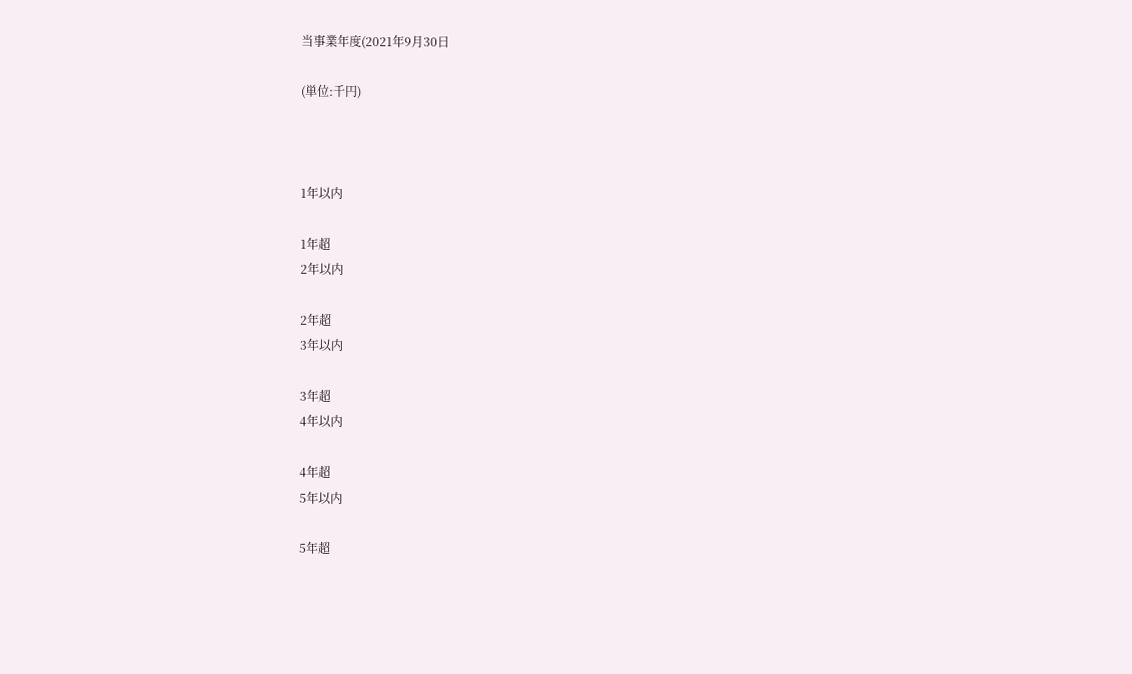当事業年度(2021年9月30日

(単位:千円)



1年以内

1年超
2年以内

2年超
3年以内

3年超
4年以内

4年超
5年以内

5年超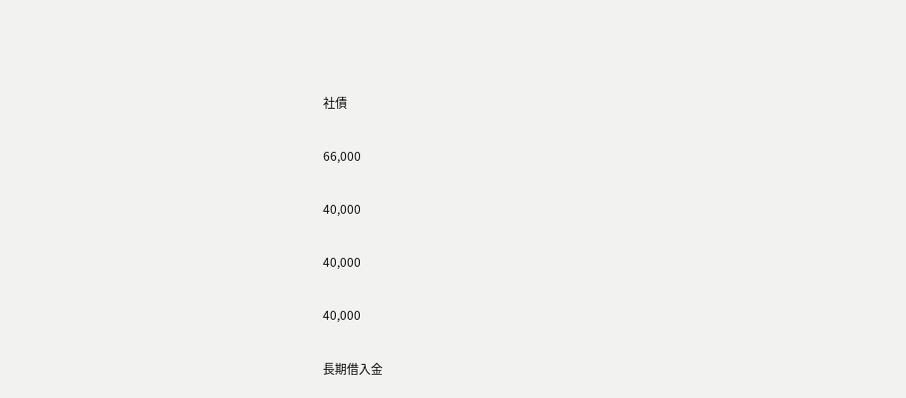社債

66,000

40,000

40,000

40,000

長期借入金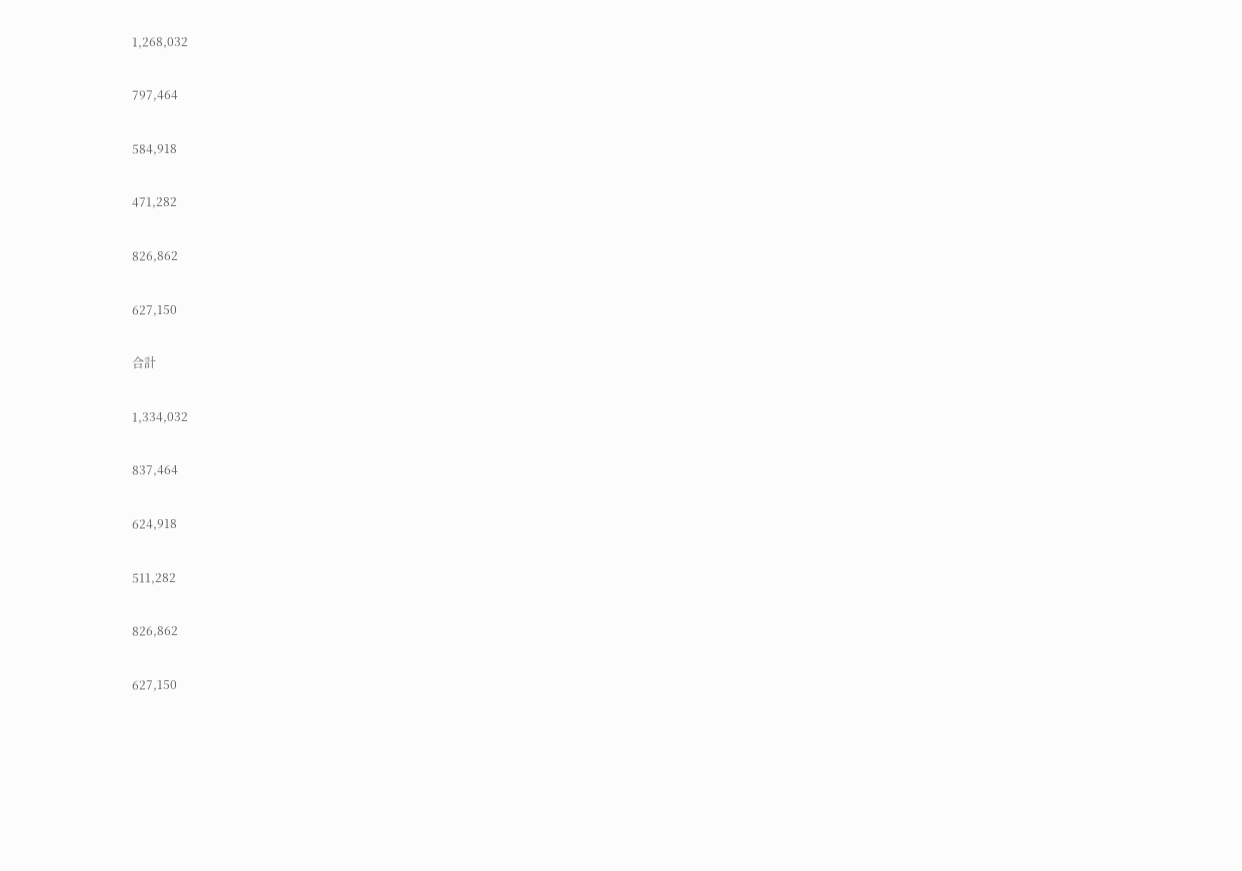1,268,032

797,464

584,918

471,282

826,862

627,150

合計

1,334,032

837,464

624,918

511,282

826,862

627,150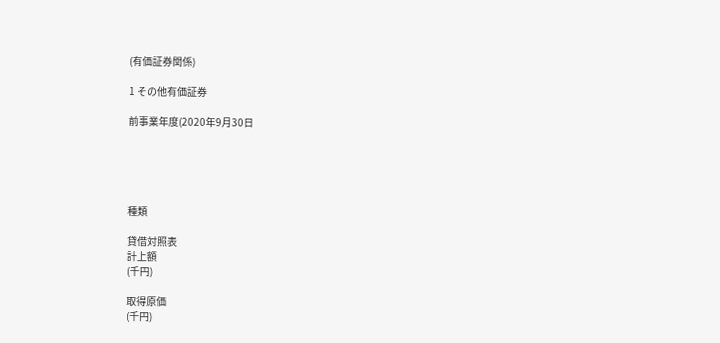(有価証券関係)

1 その他有価証券

前事業年度(2020年9月30日





種類

貸借対照表
計上額
(千円)

取得原価
(千円)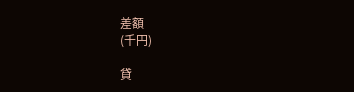差額
(千円)

貸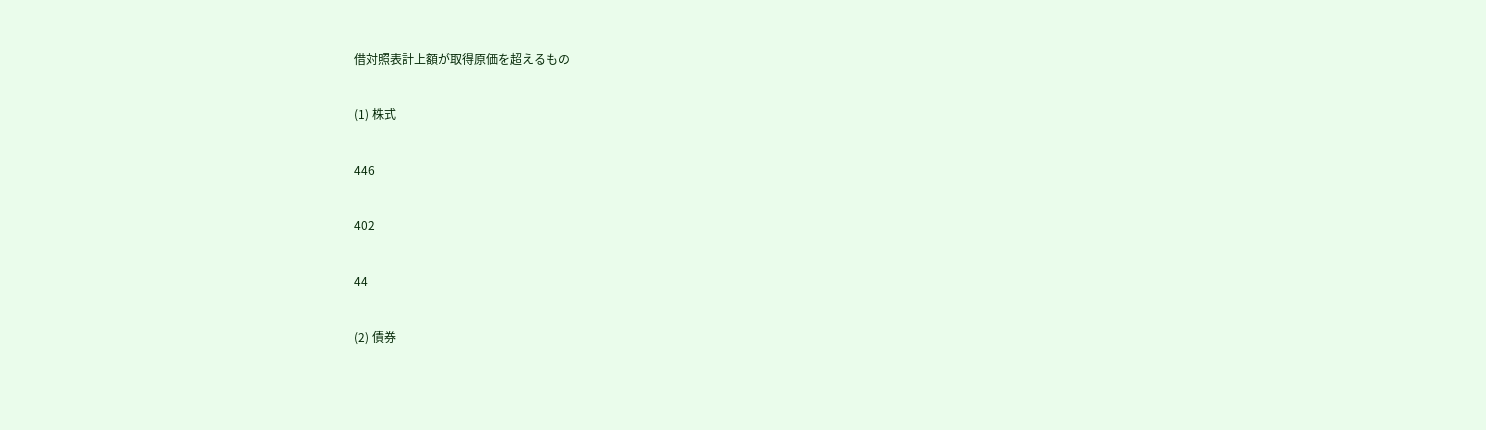借対照表計上額が取得原価を超えるもの

(1) 株式

446

402

44

(2) 債券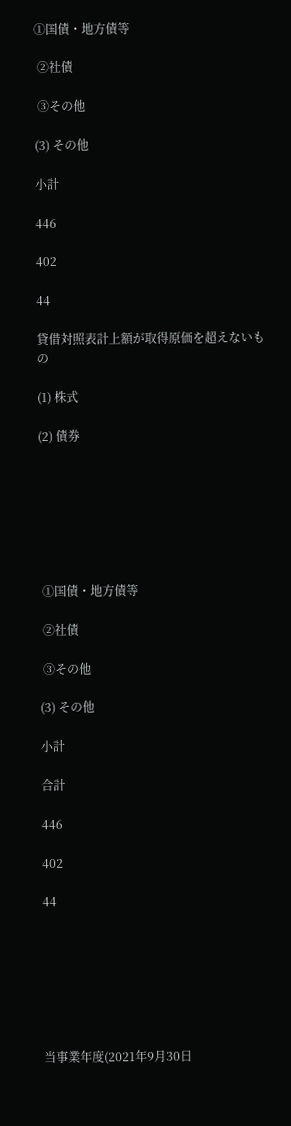①国債・地方債等

 ②社債

 ③その他

(3) その他

小計

446

402

44

貸借対照表計上額が取得原価を超えないもの

(1) 株式

(2) 債券







 ①国債・地方債等

 ②社債

 ③その他

(3) その他

小計

合計

446

402

44







当事業年度(2021年9月30日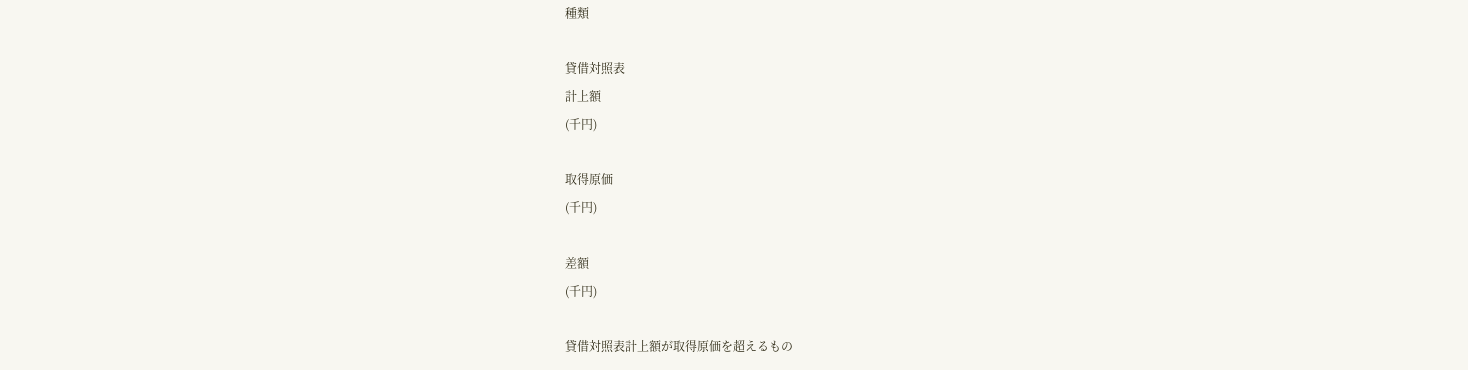種類

貸借対照表
計上額
(千円)

取得原価
(千円)

差額
(千円)

貸借対照表計上額が取得原価を超えるもの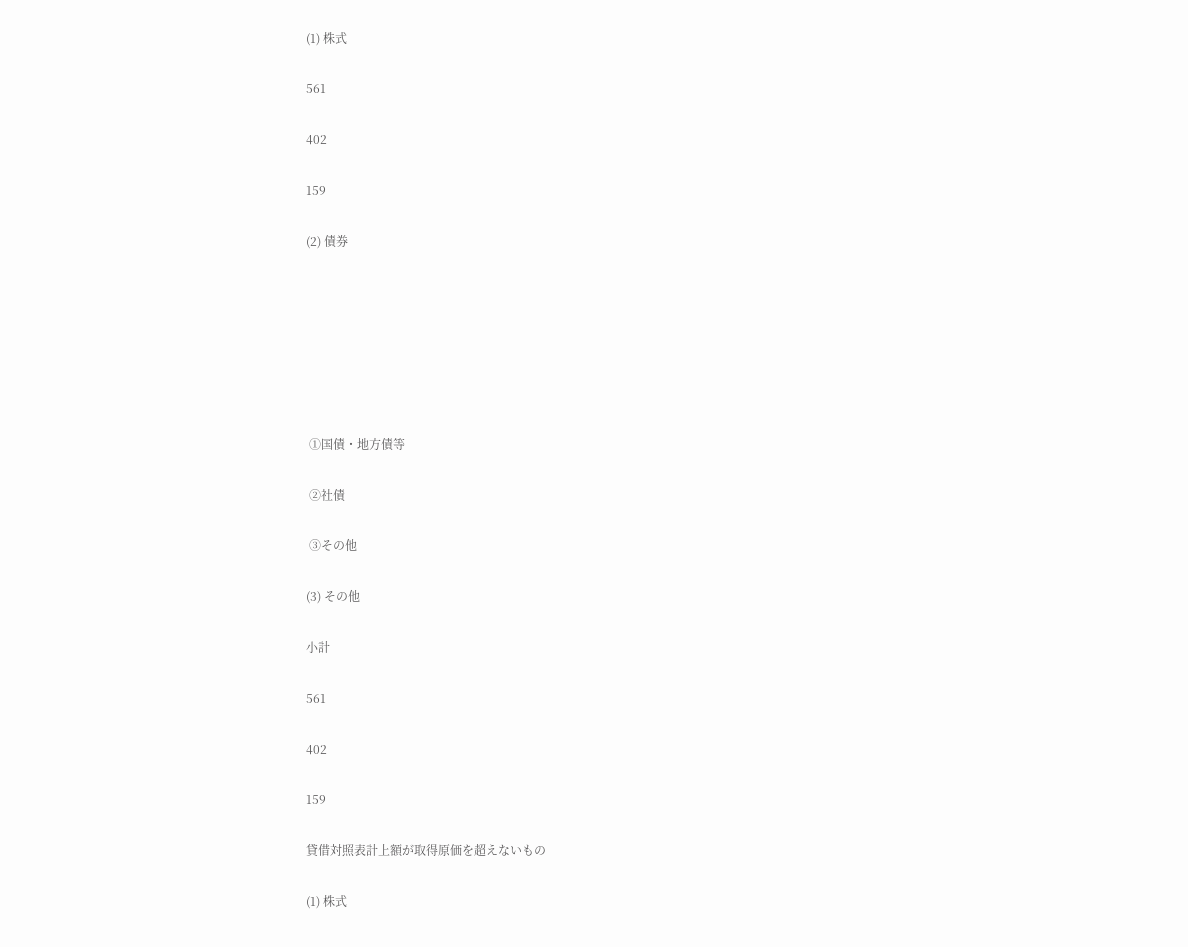(1) 株式

561

402

159

(2) 債券







 ①国債・地方債等

 ②社債

 ③その他

(3) その他

小計

561

402

159

貸借対照表計上額が取得原価を超えないもの

(1) 株式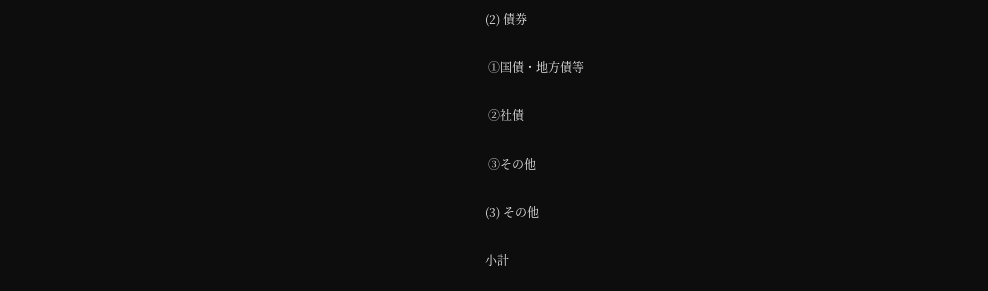(2) 債券

 ①国債・地方債等

 ②社債

 ③その他

(3) その他

小計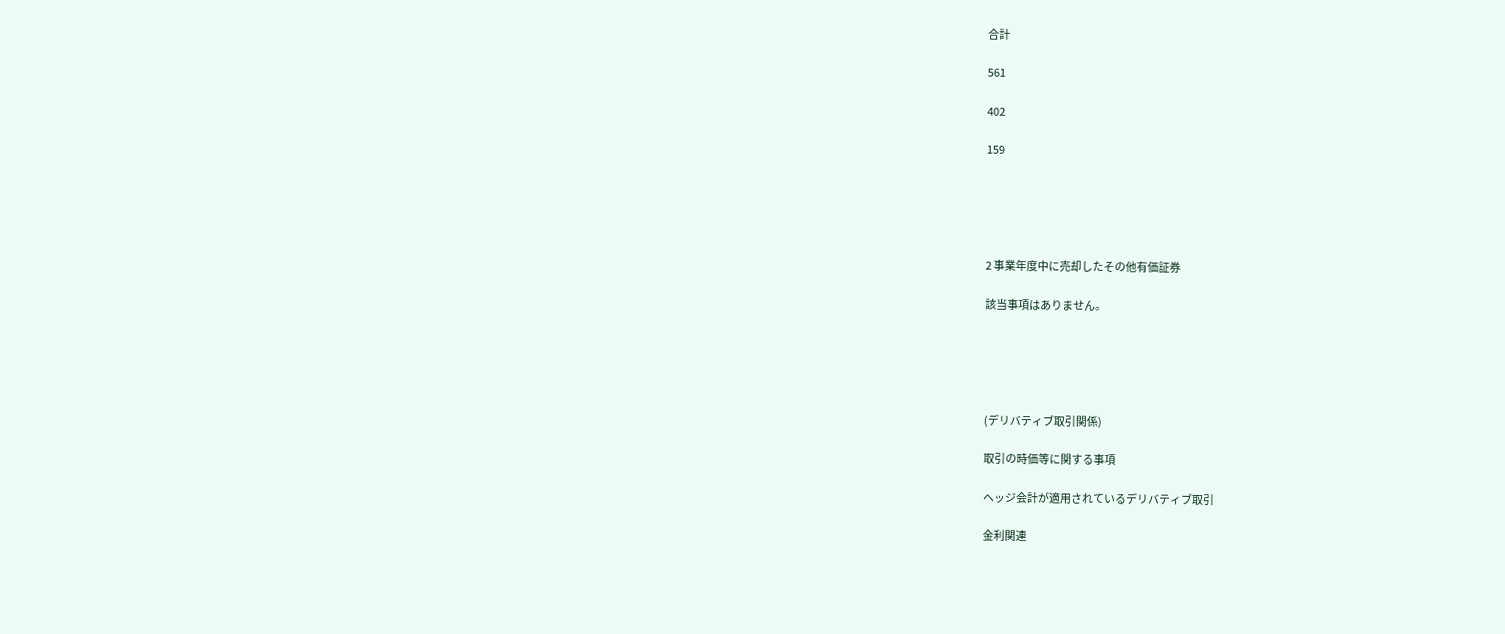合計

561

402

159





2 事業年度中に売却したその他有価証券

該当事項はありません。





(デリバティブ取引関係)

取引の時価等に関する事項

ヘッジ会計が適用されているデリバティブ取引

金利関連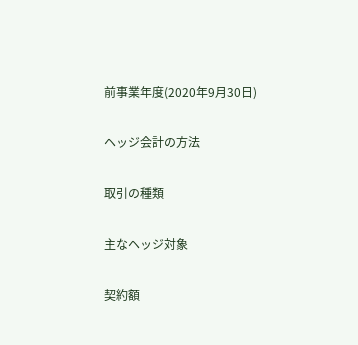前事業年度(2020年9月30日)

ヘッジ会計の方法

取引の種類

主なヘッジ対象

契約額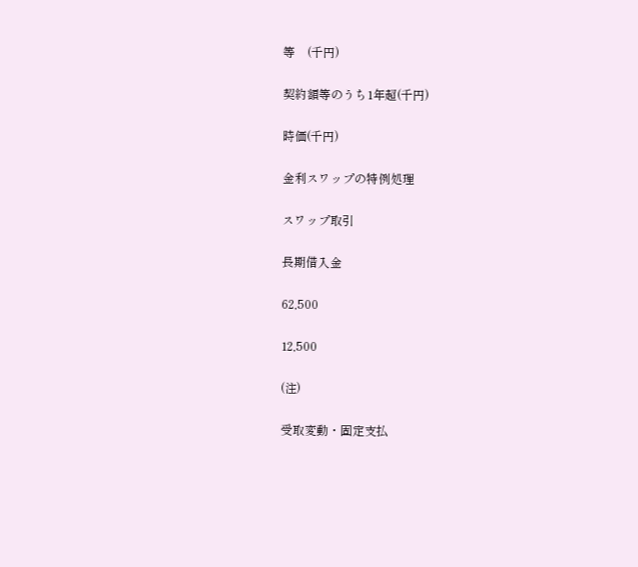等    (千円)

契約額等のうち1年超(千円)

時価(千円)

金利スワップの特例処理

スワップ取引

長期借入金

62,500

12,500

(注)

受取変動・固定支払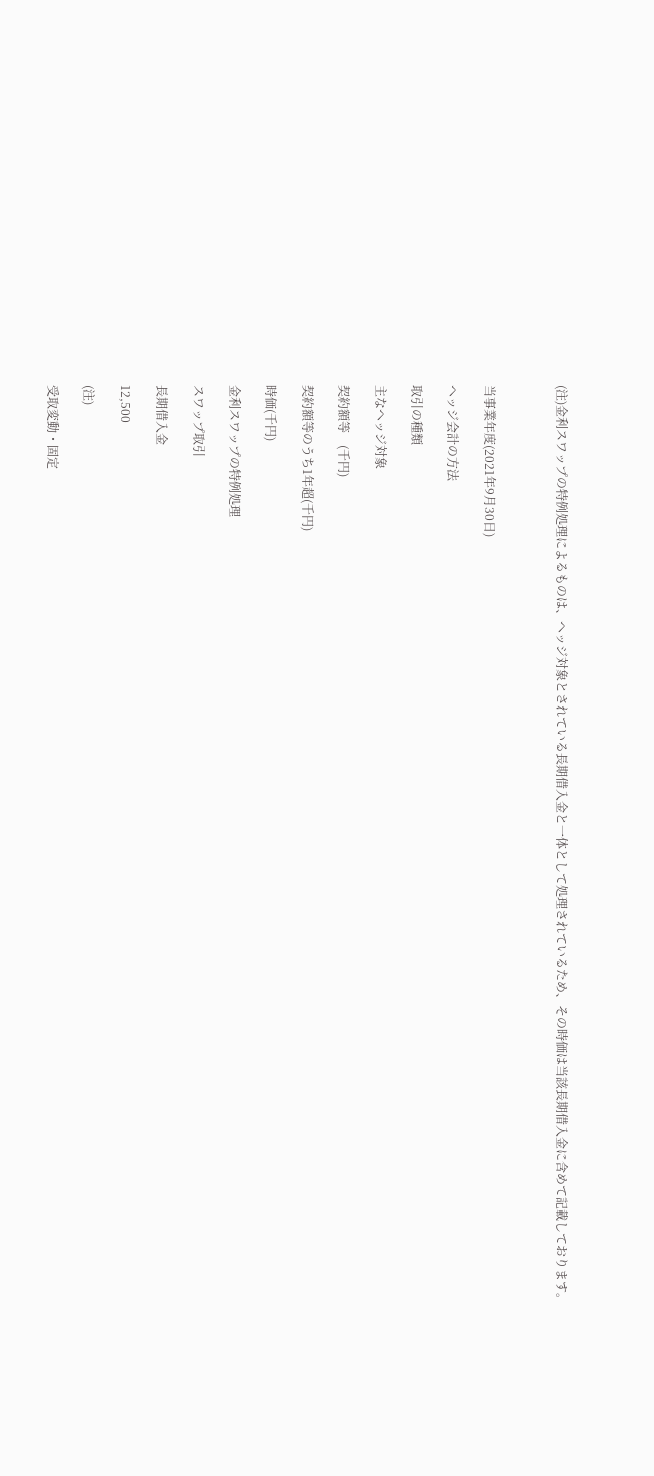(注)金利スワップの特例処理によるものは、ヘッジ対象とされている長期借入金と一体として処理されているため、その時価は当該長期借入金に含めて記載しております。



当事業年度(2021年9月30日)

ヘッジ会計の方法

取引の種類

主なヘッジ対象

契約額等    (千円)

契約額等のうち1年超(千円)

時価(千円)

金利スワップの特例処理

スワップ取引

長期借入金

12,500

(注)

受取変動・固定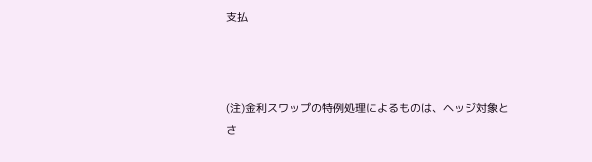支払



(注)金利スワップの特例処理によるものは、ヘッジ対象とさ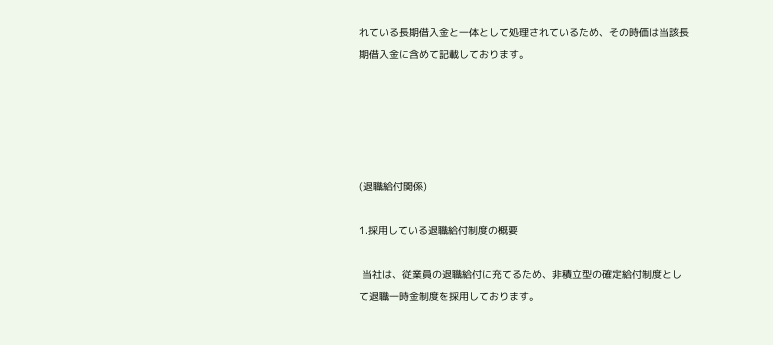れている長期借入金と一体として処理されているため、その時価は当該長期借入金に含めて記載しております。





(退職給付関係)

1.採用している退職給付制度の概要

 当社は、従業員の退職給付に充てるため、非積立型の確定給付制度として退職一時金制度を採用しております。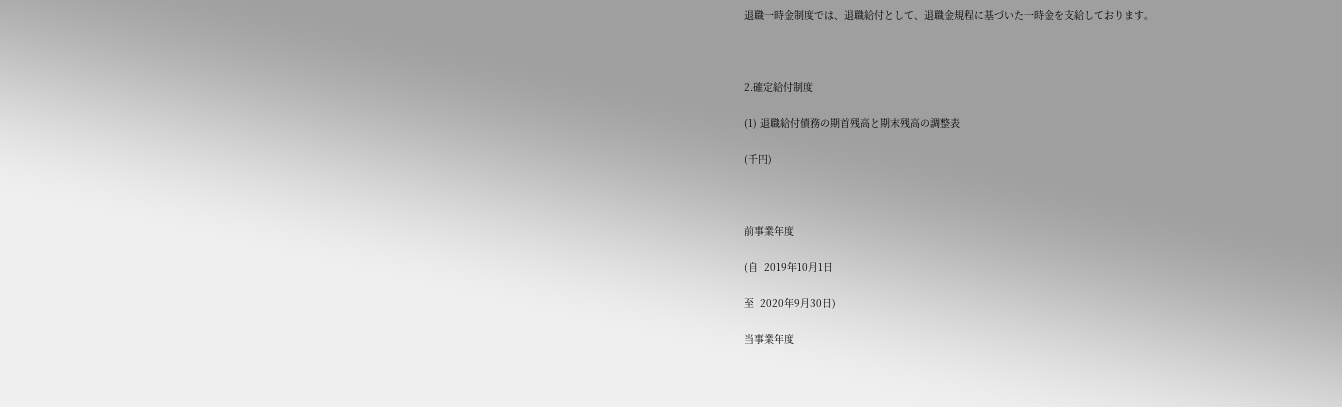退職一時金制度では、退職給付として、退職金規程に基づいた一時金を支給しております。



2.確定給付制度

(1) 退職給付債務の期首残高と期末残高の調整表

(千円)



前事業年度

(自  2019年10月1日

至  2020年9月30日)

当事業年度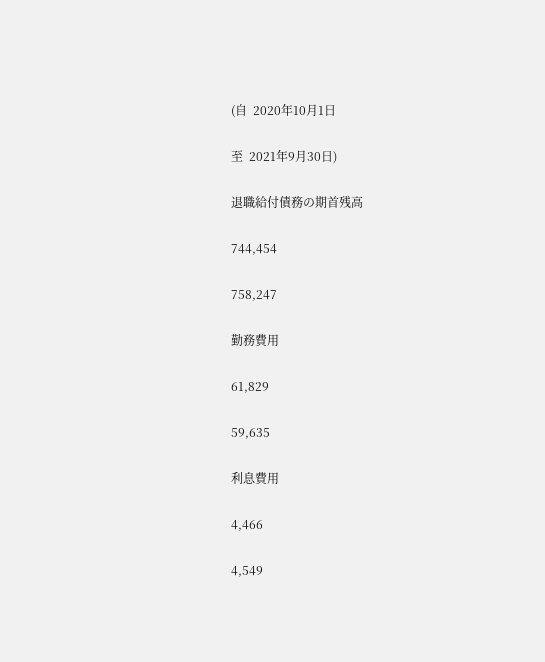(自  2020年10月1日

至  2021年9月30日)

退職給付債務の期首残高

744,454

758,247

勤務費用

61,829

59,635

利息費用

4,466

4,549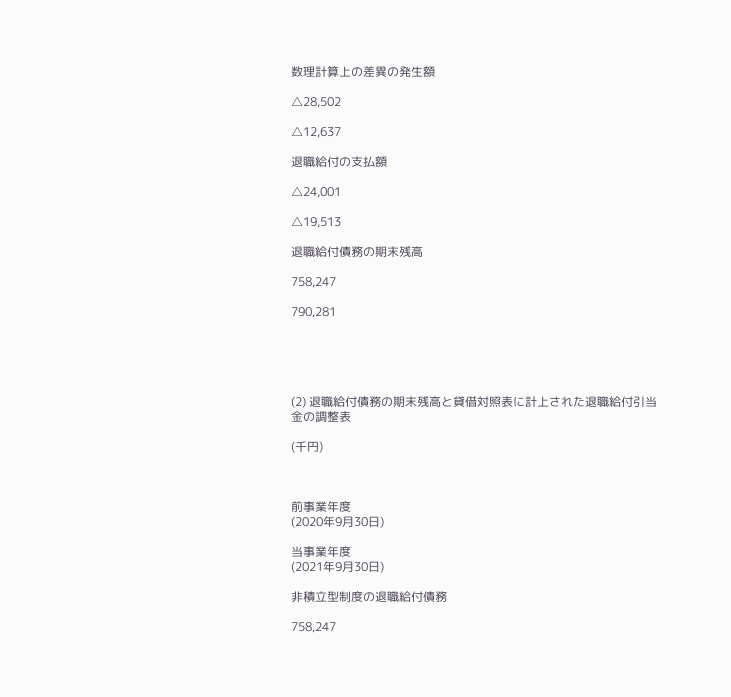数理計算上の差異の発生額

△28,502

△12,637

退職給付の支払額

△24,001

△19,513

退職給付債務の期末残高

758,247

790,281





(2) 退職給付債務の期末残高と貸借対照表に計上された退職給付引当金の調整表

(千円)



前事業年度
(2020年9月30日)

当事業年度
(2021年9月30日)

非積立型制度の退職給付債務

758,247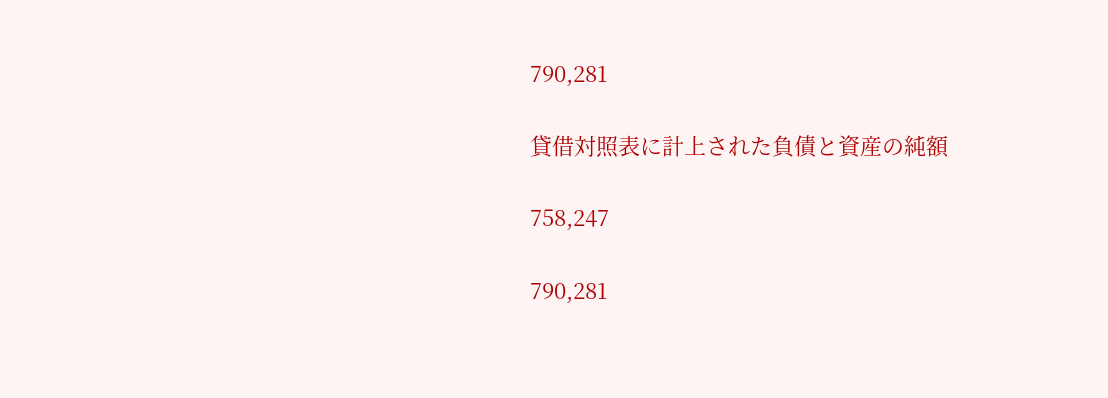790,281

貸借対照表に計上された負債と資産の純額

758,247

790,281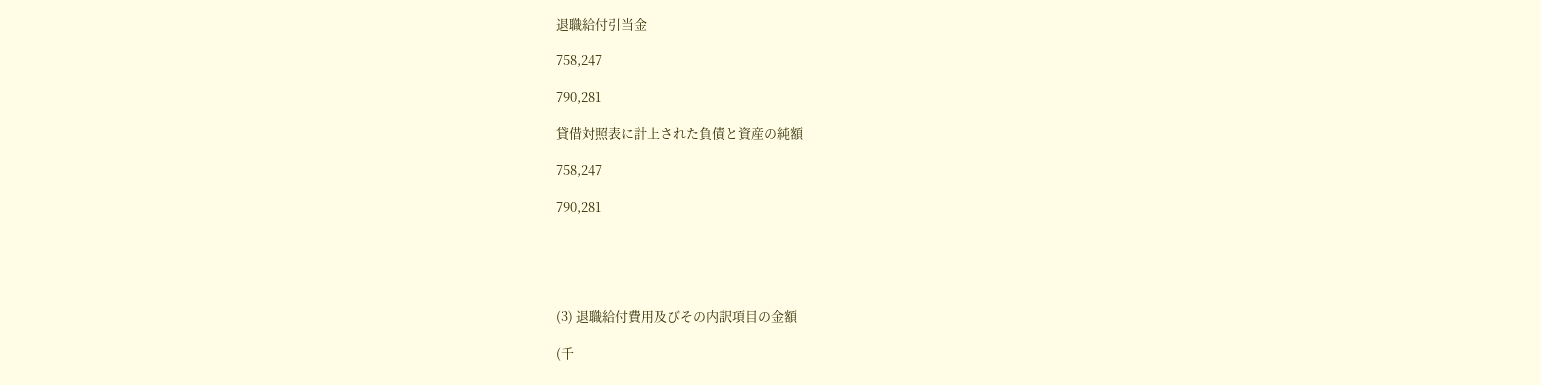退職給付引当金

758,247

790,281

貸借対照表に計上された負債と資産の純額

758,247

790,281





(3) 退職給付費用及びその内訳項目の金額

(千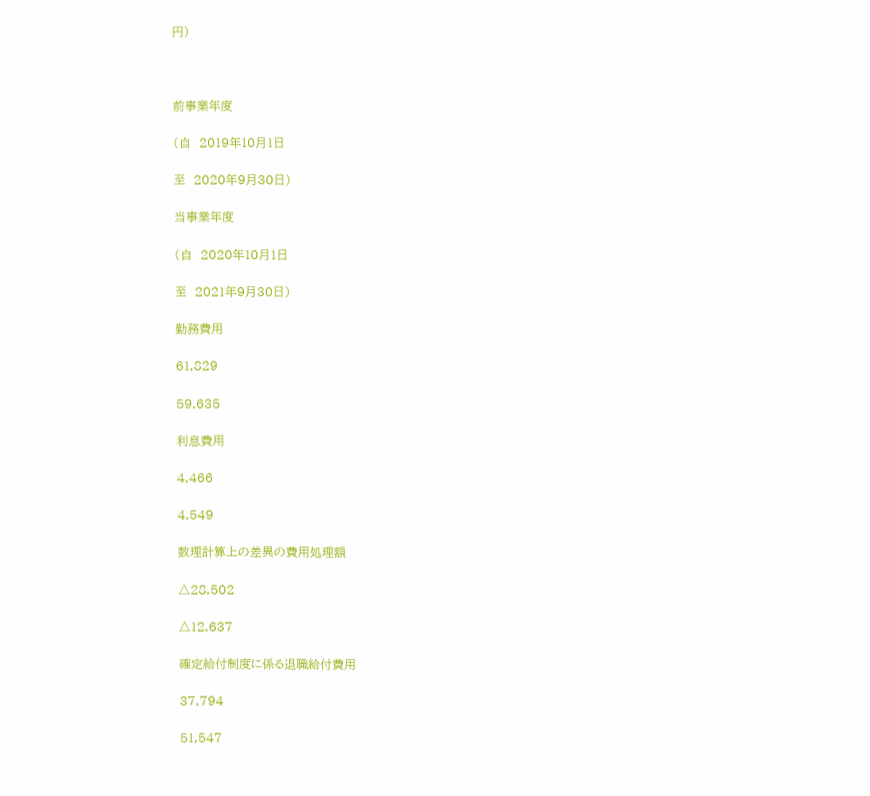円)



前事業年度

(自  2019年10月1日

至  2020年9月30日)

当事業年度

(自  2020年10月1日

至  2021年9月30日)

勤務費用

61,829

59,635

利息費用

4,466

4,549

数理計算上の差異の費用処理額

△28,502

△12,637

確定給付制度に係る退職給付費用

37,794

51,547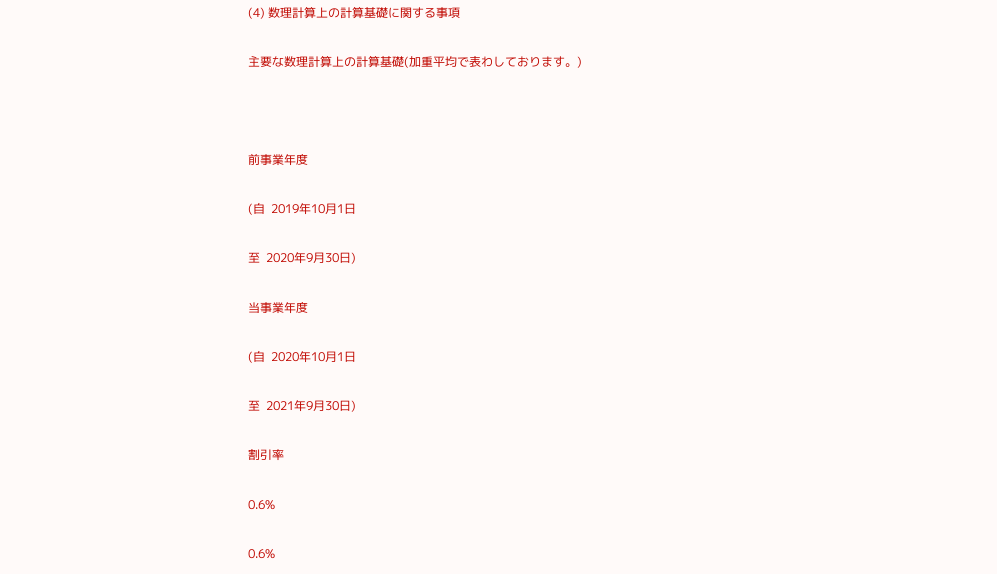(4) 数理計算上の計算基礎に関する事項

主要な数理計算上の計算基礎(加重平均で表わしております。)



前事業年度

(自  2019年10月1日

至  2020年9月30日)

当事業年度

(自  2020年10月1日

至  2021年9月30日)

割引率

0.6%

0.6%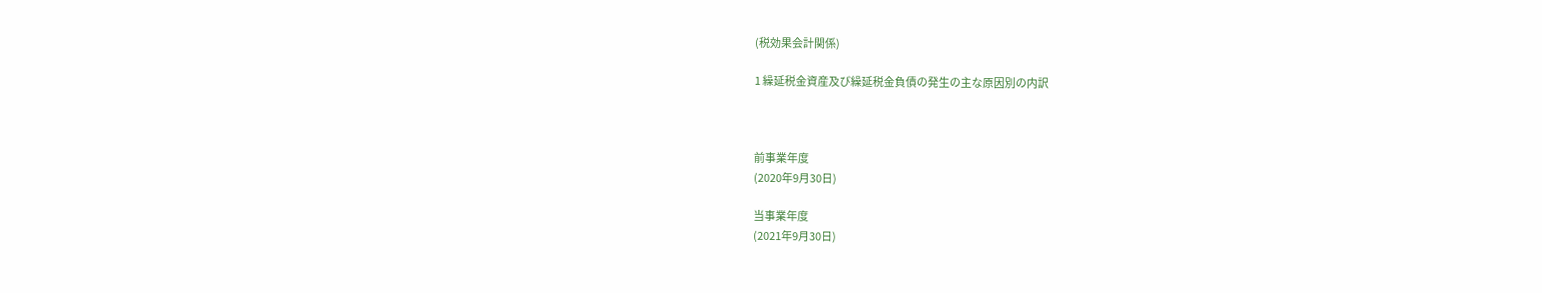(税効果会計関係)

1 繰延税金資産及び繰延税金負債の発生の主な原因別の内訳



前事業年度
(2020年9月30日)

当事業年度
(2021年9月30日)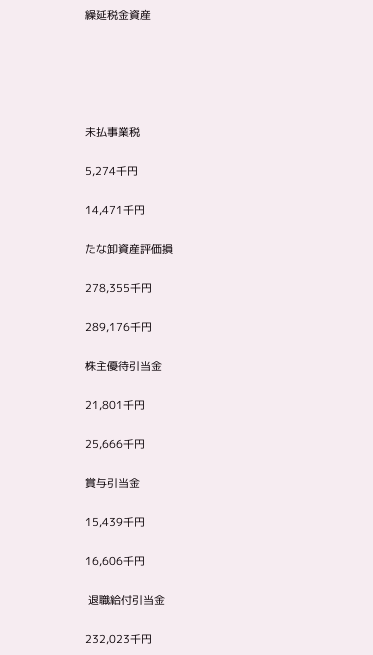繰延税金資産





未払事業税

5,274千円

14,471千円

たな卸資産評価損

278,355千円

289,176千円

株主優待引当金

21,801千円

25,666千円

賞与引当金

15,439千円

16,606千円

 退職給付引当金

232,023千円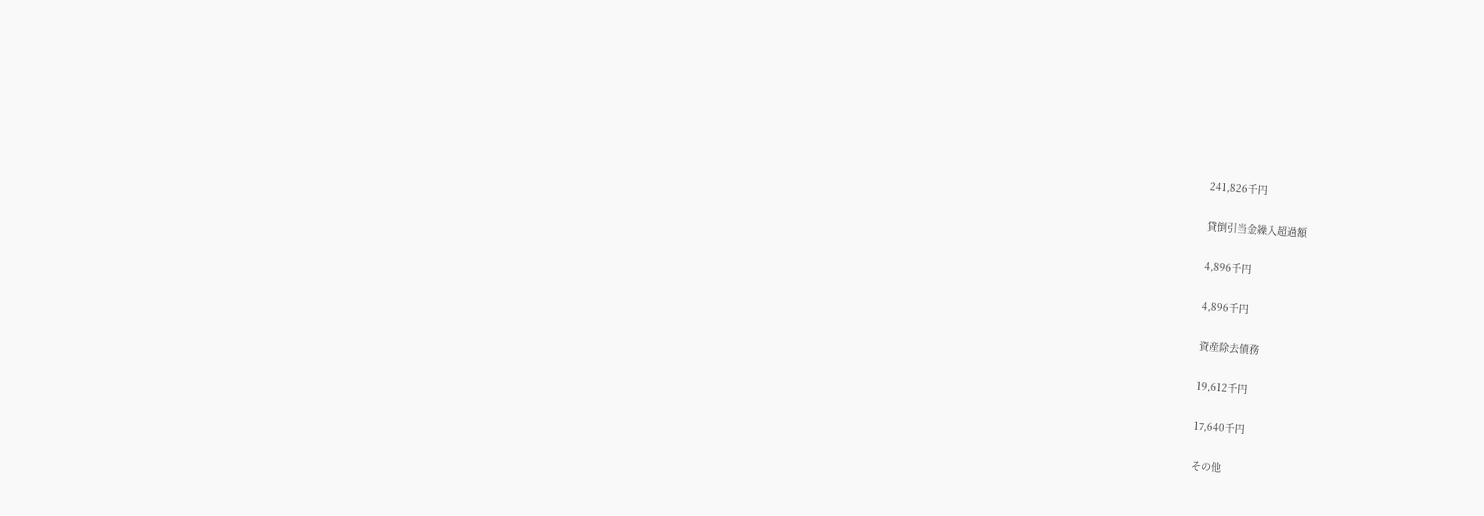241,826千円

貸倒引当金繰入超過額

4,896千円

4,896千円

資産除去債務

19,612千円

17,640千円

その他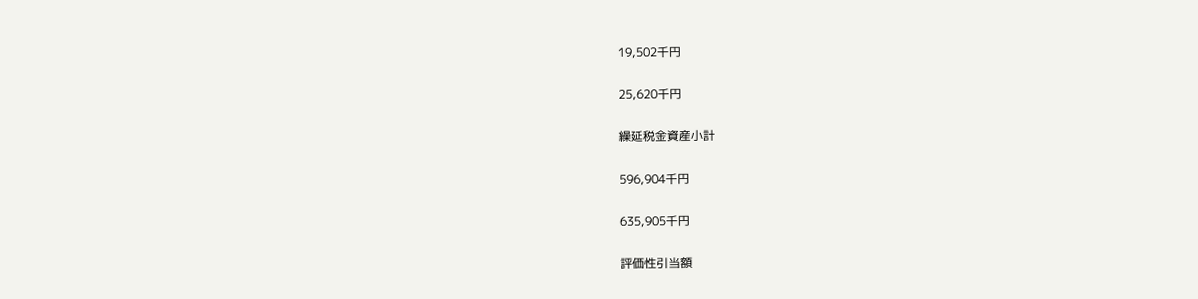19,502千円

25,620千円

繰延税金資産小計

596,904千円

635,905千円

評価性引当額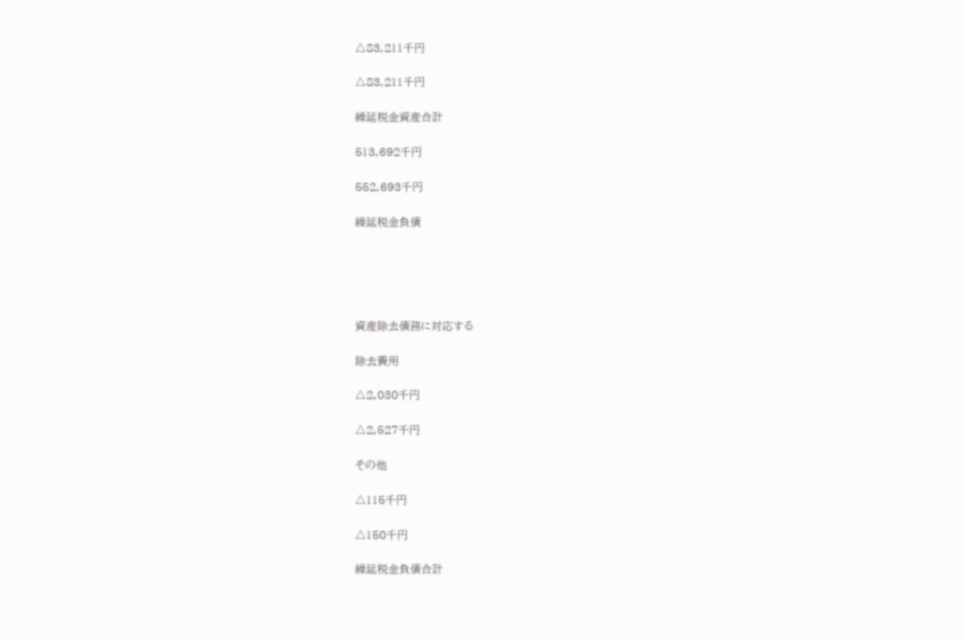△83,211千円

△83,211千円

繰延税金資産合計

513,692千円

552,693千円

繰延税金負債





資産除去債務に対応する

除去費用

△2,030千円

△2,527千円

その他

△115千円

△150千円

繰延税金負債合計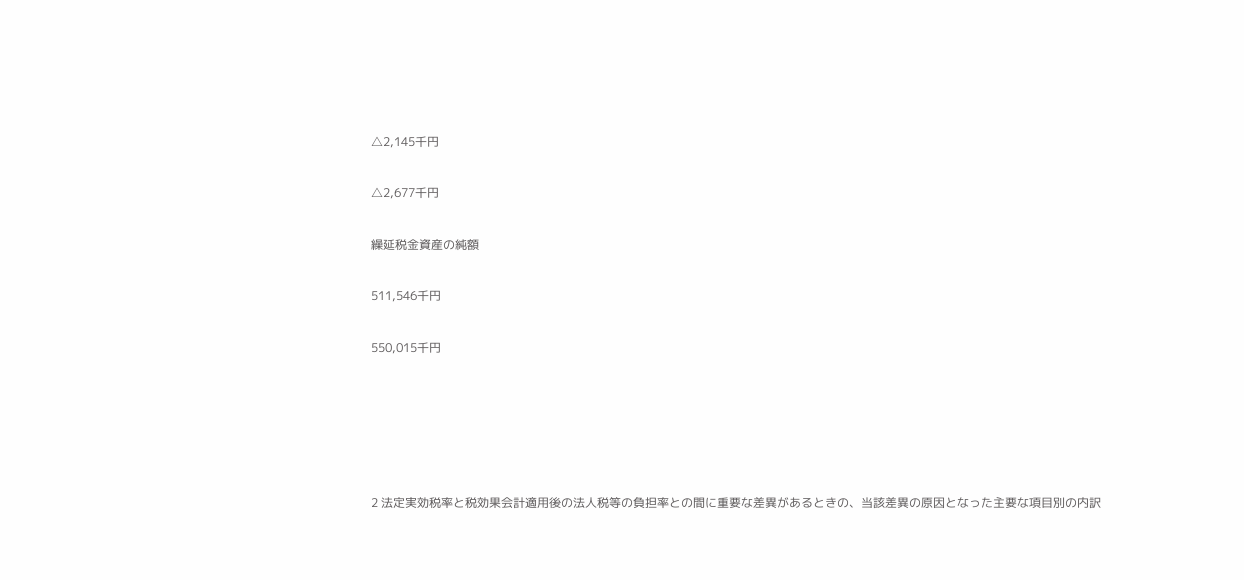△2,145千円

△2,677千円

繰延税金資産の純額

511,546千円

550,015千円





2 法定実効税率と税効果会計適用後の法人税等の負担率との間に重要な差異があるときの、当該差異の原因となった主要な項目別の内訳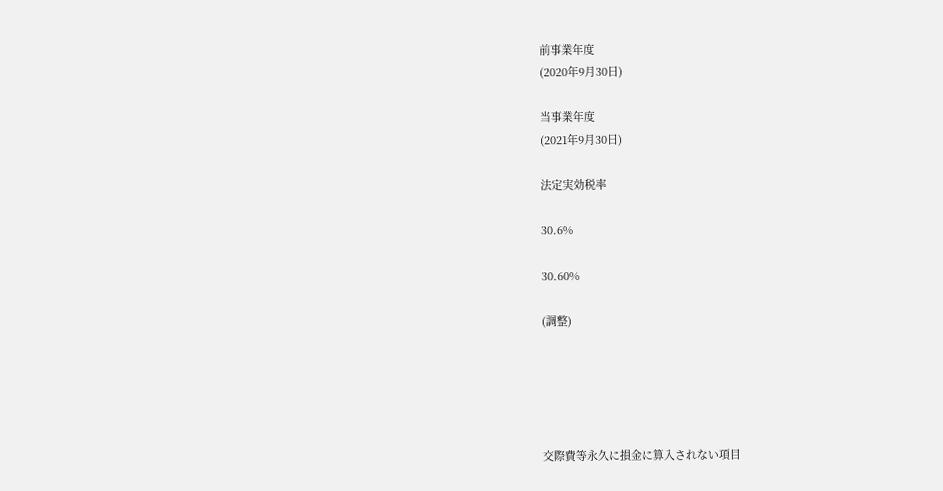前事業年度
(2020年9月30日)

当事業年度
(2021年9月30日)

法定実効税率

30.6%

30.60%

(調整)





交際費等永久に損金に算入されない項目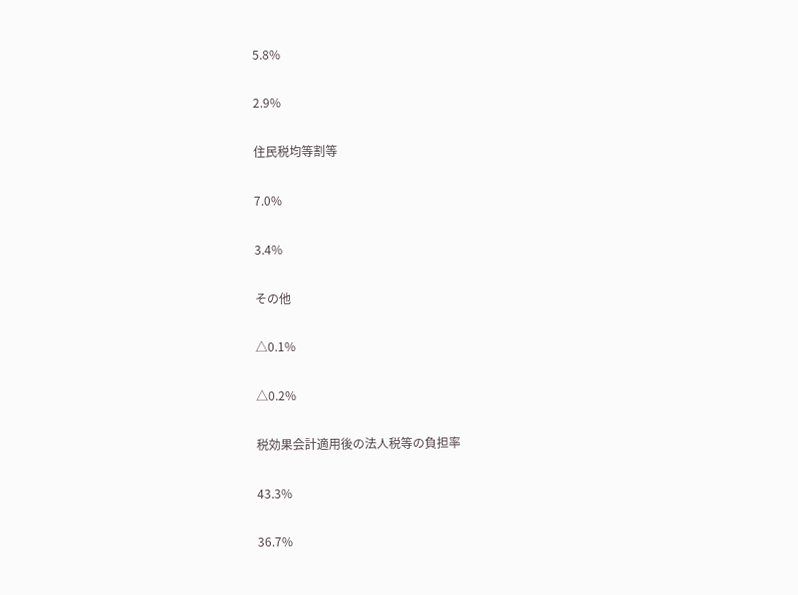5.8%

2.9%

住民税均等割等

7.0%

3.4%

その他

△0.1%

△0.2%

税効果会計適用後の法人税等の負担率

43.3%

36.7%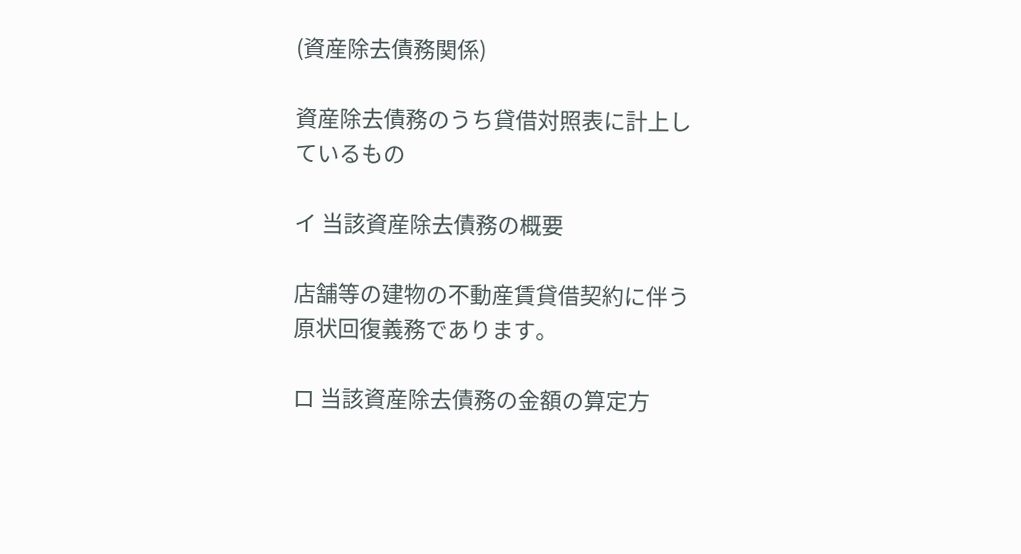(資産除去債務関係)

資産除去債務のうち貸借対照表に計上しているもの

イ 当該資産除去債務の概要

店舗等の建物の不動産賃貸借契約に伴う原状回復義務であります。

ロ 当該資産除去債務の金額の算定方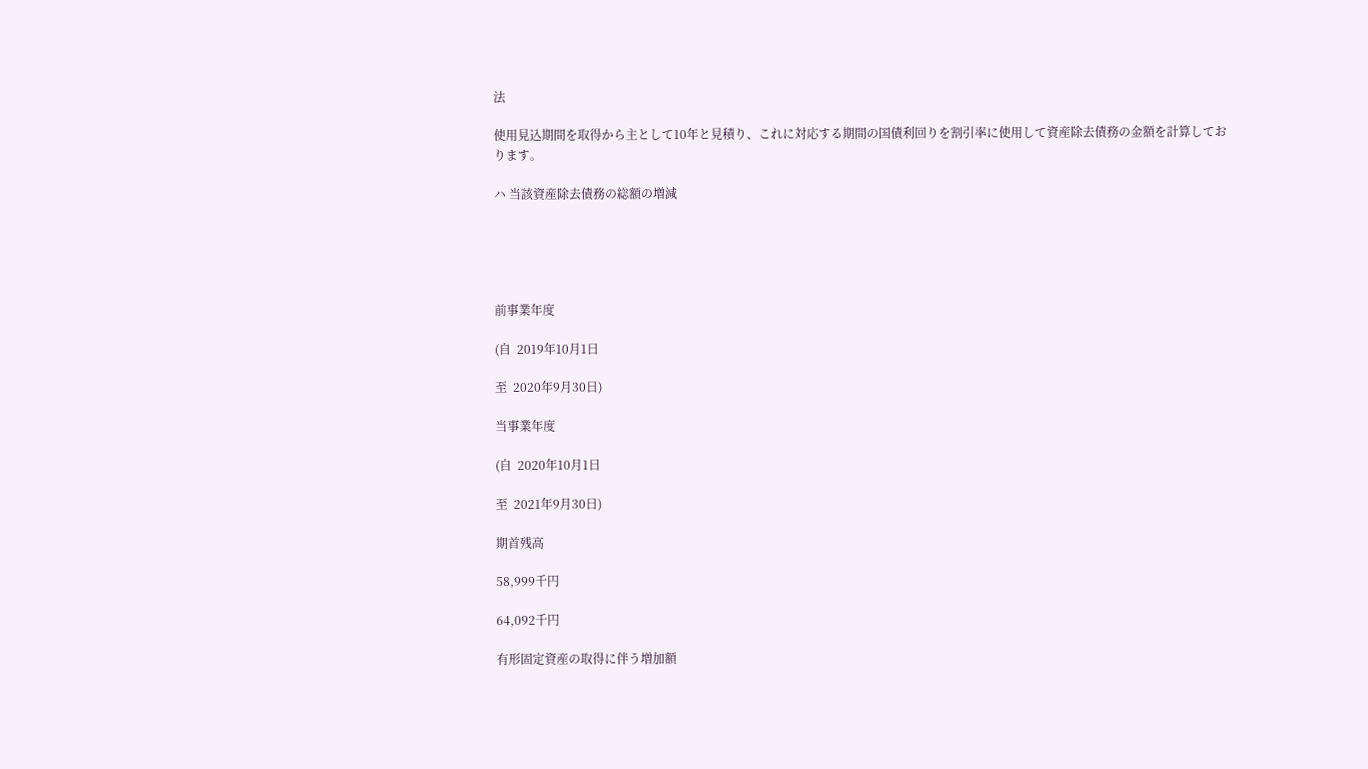法

使用見込期間を取得から主として10年と見積り、これに対応する期間の国債利回りを割引率に使用して資産除去債務の金額を計算しております。

ハ 当該資産除去債務の総額の増減





前事業年度

(自  2019年10月1日

至  2020年9月30日)

当事業年度

(自  2020年10月1日

至  2021年9月30日)

期首残高

58,999千円

64,092千円

有形固定資産の取得に伴う増加額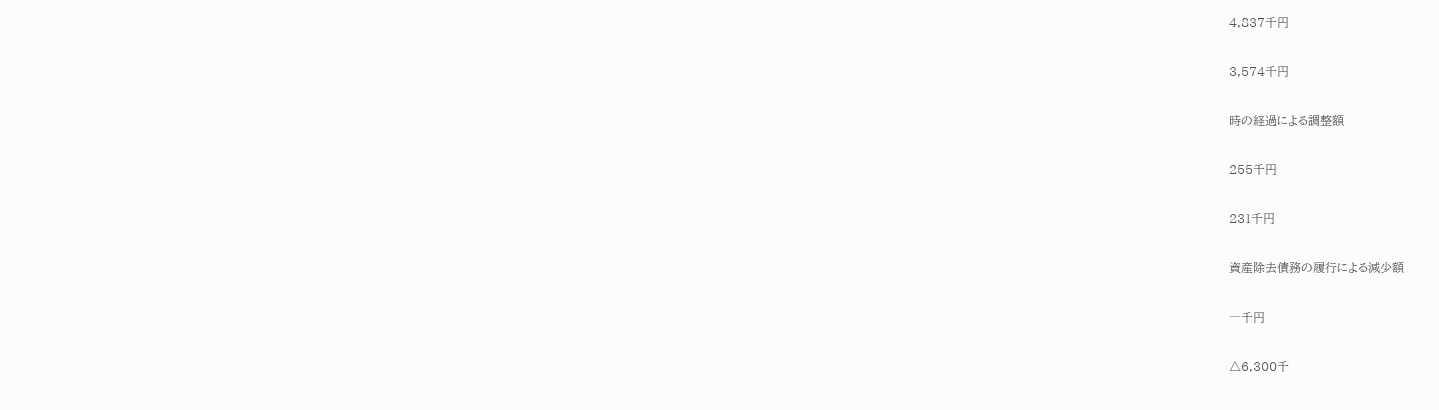4,837千円

3,574千円

時の経過による調整額

255千円

231千円

資産除去債務の履行による減少額

―千円

△6,300千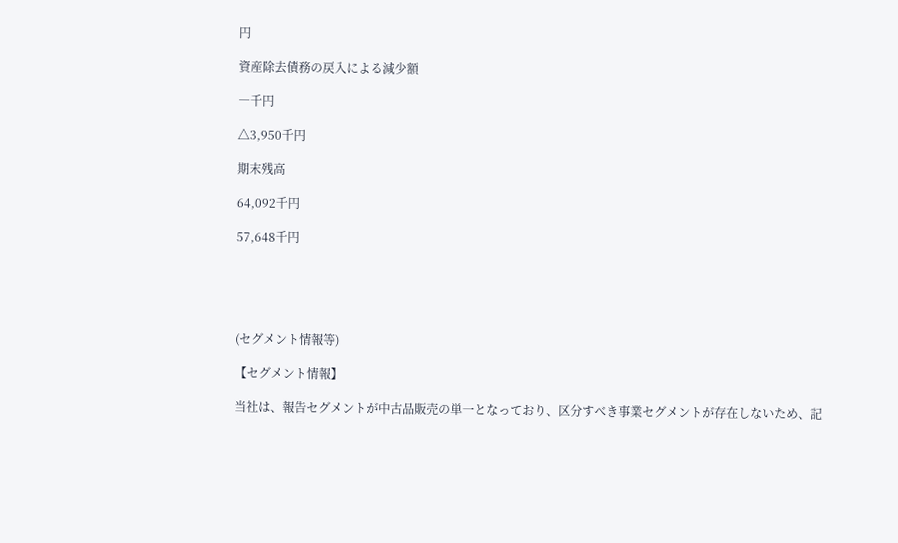円

資産除去債務の戻入による減少額

―千円

△3,950千円

期末残高

64,092千円

57,648千円





(セグメント情報等)

【セグメント情報】

当社は、報告セグメントが中古品販売の単一となっており、区分すべき事業セグメントが存在しないため、記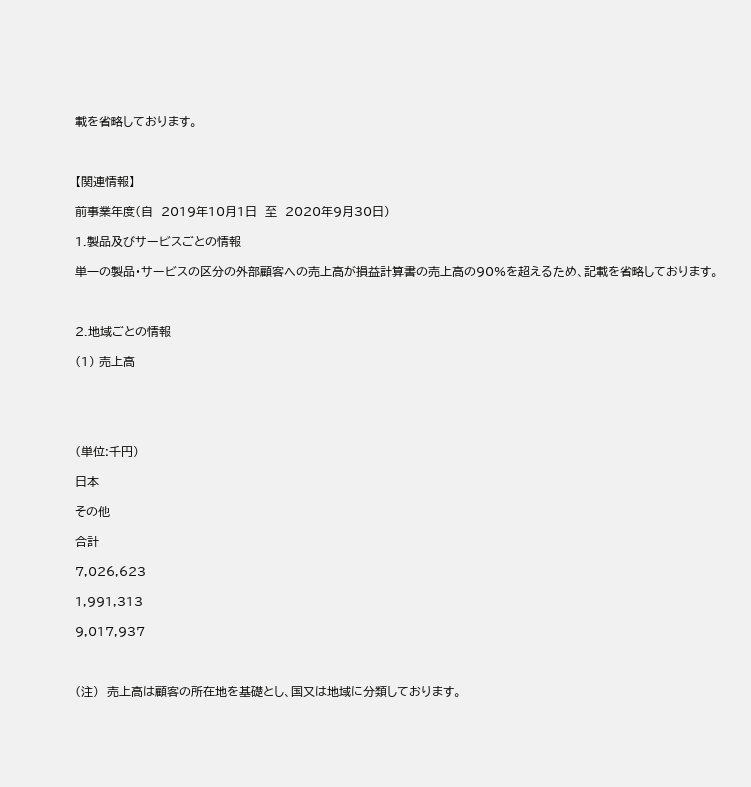載を省略しております。



【関連情報】

前事業年度(自  2019年10月1日  至  2020年9月30日)

1.製品及びサービスごとの情報

単一の製品・サービスの区分の外部顧客への売上高が損益計算書の売上高の90%を超えるため、記載を省略しております。



2.地域ごとの情報

(1) 売上高





(単位:千円)

日本

その他

合計

7,026,623

1,991,313

9,017,937



(注)  売上高は顧客の所在地を基礎とし、国又は地域に分類しております。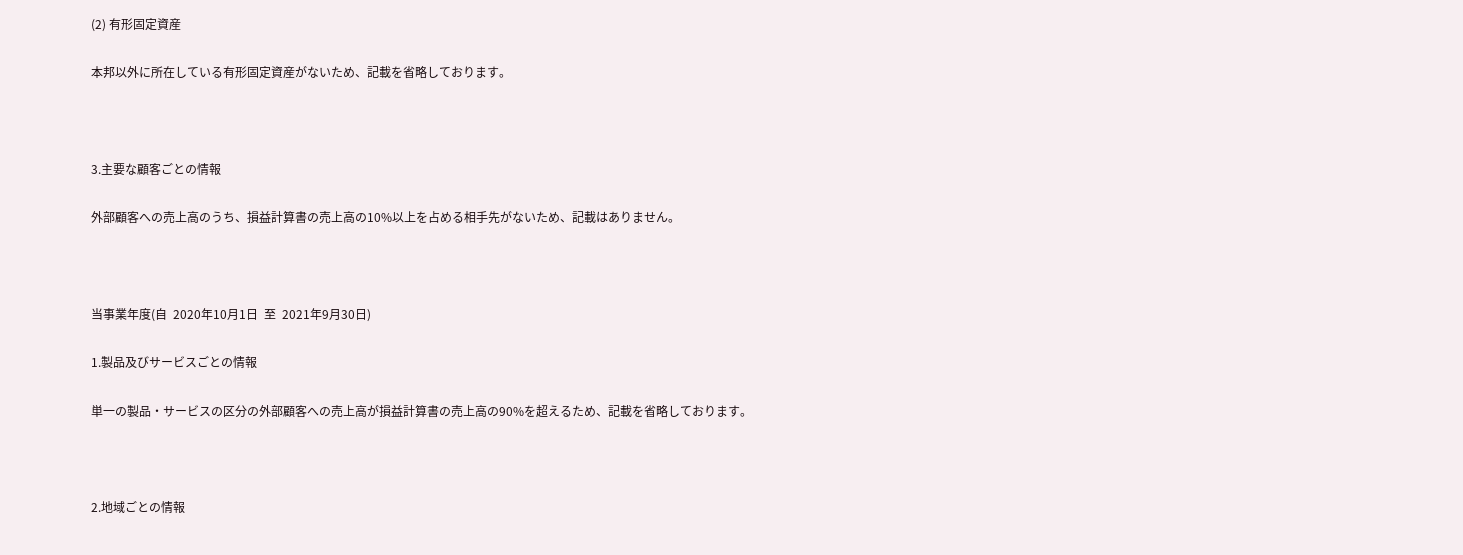(2) 有形固定資産

本邦以外に所在している有形固定資産がないため、記載を省略しております。



3.主要な顧客ごとの情報

外部顧客への売上高のうち、損益計算書の売上高の10%以上を占める相手先がないため、記載はありません。



当事業年度(自  2020年10月1日  至  2021年9月30日)

1.製品及びサービスごとの情報

単一の製品・サービスの区分の外部顧客への売上高が損益計算書の売上高の90%を超えるため、記載を省略しております。



2.地域ごとの情報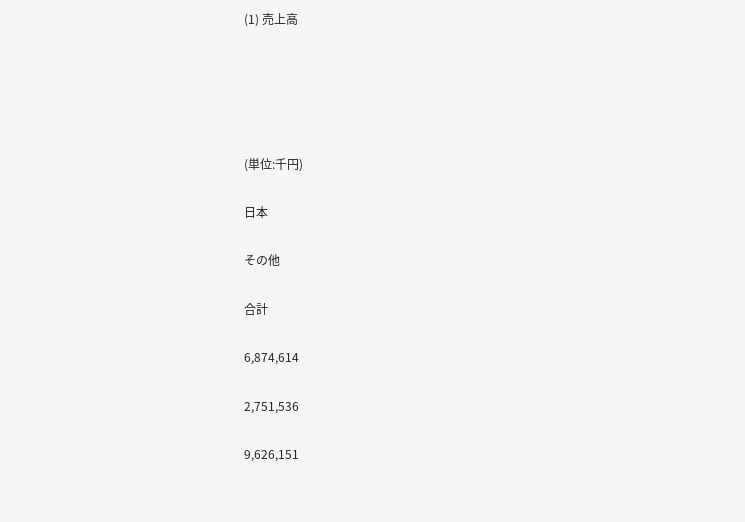(1) 売上高





(単位:千円)

日本

その他

合計

6,874,614

2,751,536

9,626,151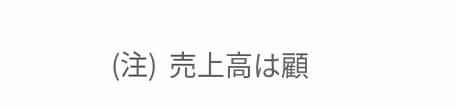(注)  売上高は顧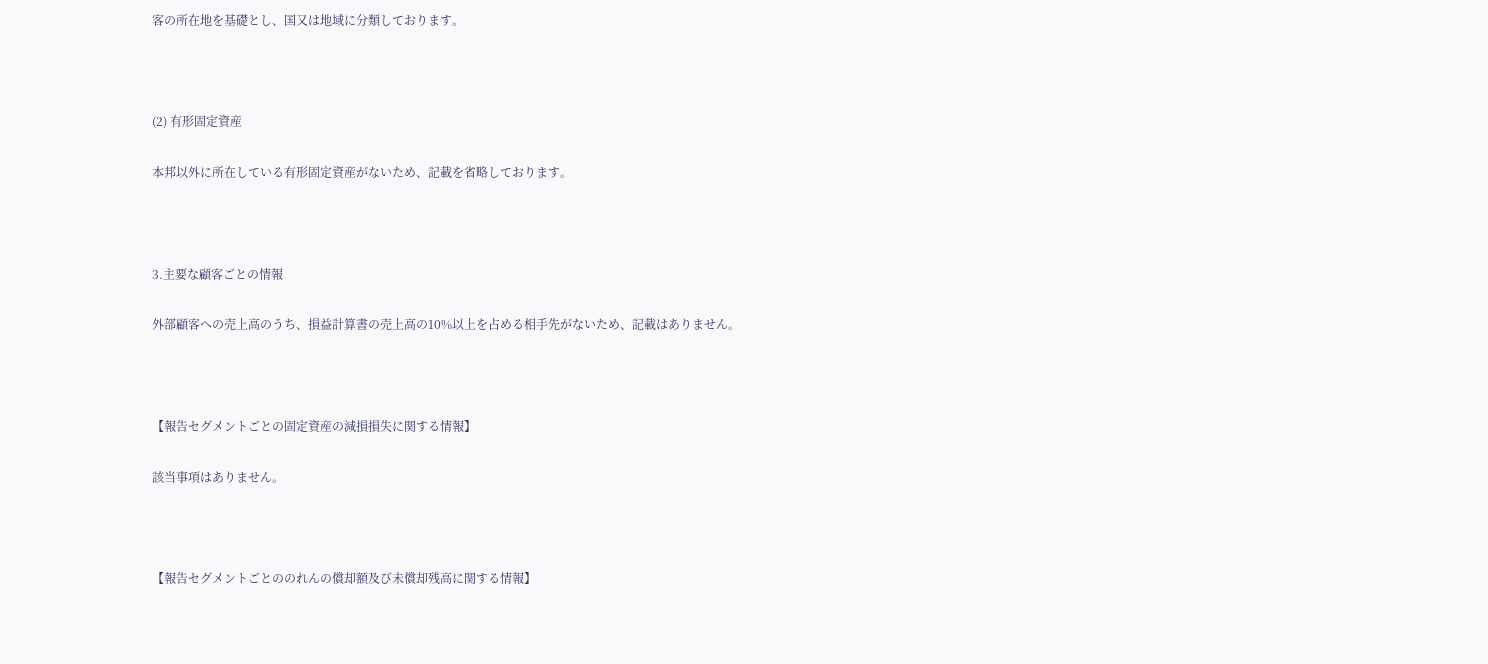客の所在地を基礎とし、国又は地域に分類しております。



(2) 有形固定資産

本邦以外に所在している有形固定資産がないため、記載を省略しております。



3.主要な顧客ごとの情報

外部顧客への売上高のうち、損益計算書の売上高の10%以上を占める相手先がないため、記載はありません。



【報告セグメントごとの固定資産の減損損失に関する情報】

該当事項はありません。



【報告セグメントごとののれんの償却額及び未償却残高に関する情報】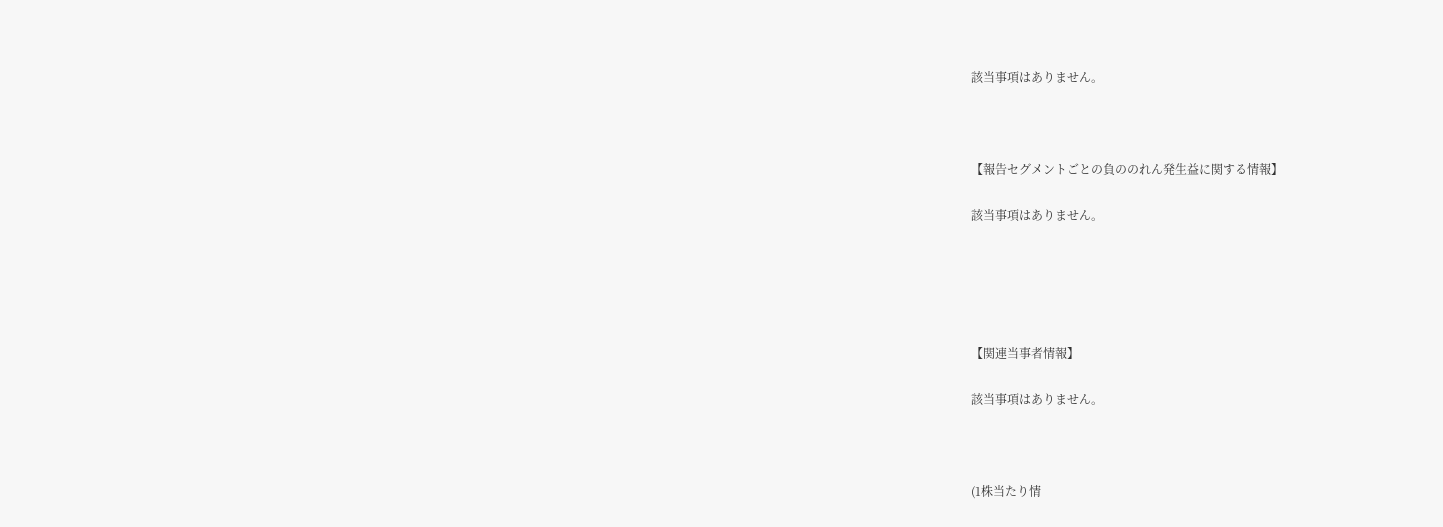該当事項はありません。



【報告セグメントごとの負ののれん発生益に関する情報】

該当事項はありません。





【関連当事者情報】

該当事項はありません。



(1株当たり情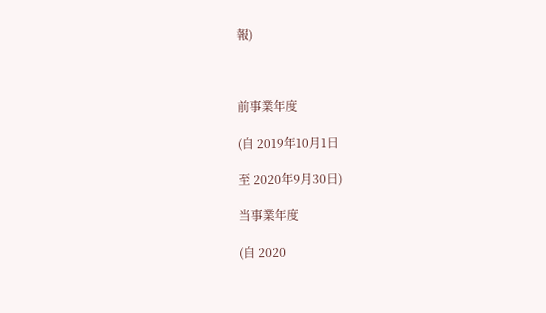報)



前事業年度

(自 2019年10月1日

至 2020年9月30日)

当事業年度

(自 2020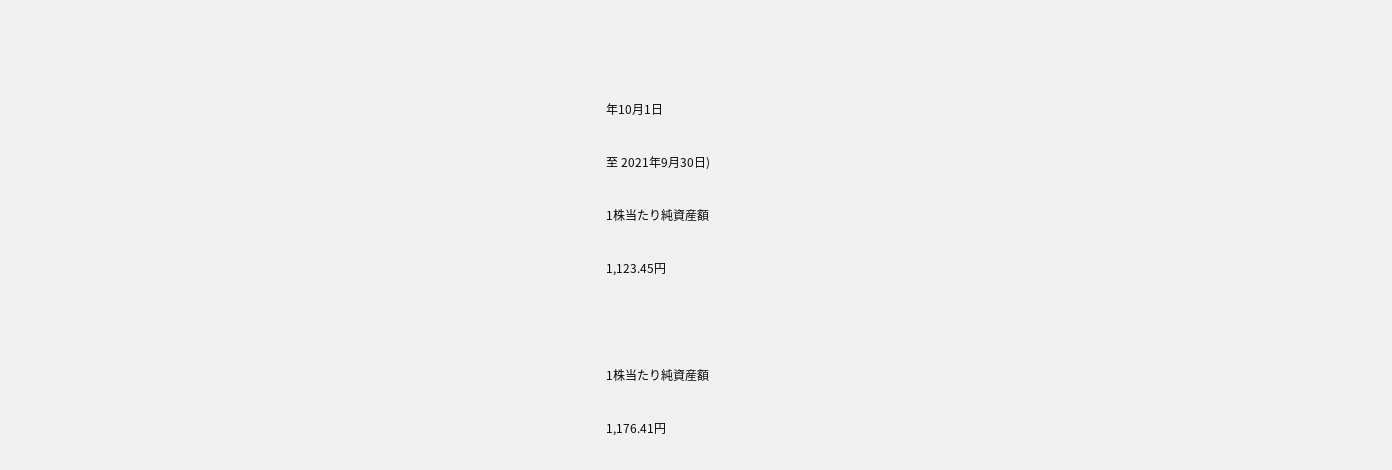年10月1日

至 2021年9月30日)

1株当たり純資産額

1,123.45円



1株当たり純資産額

1,176.41円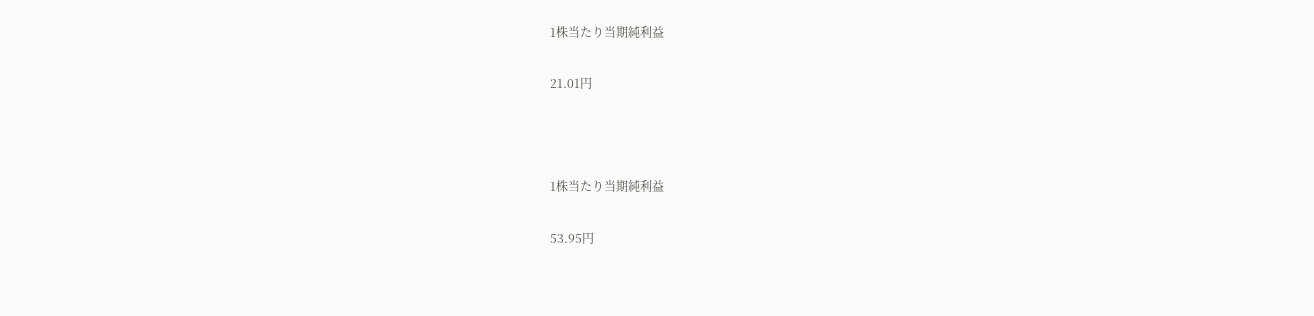1株当たり当期純利益

21.01円



1株当たり当期純利益

53.95円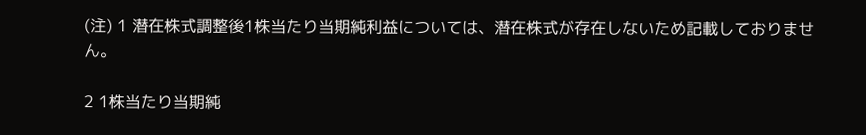(注) 1 潜在株式調整後1株当たり当期純利益については、潜在株式が存在しないため記載しておりません。

2 1株当たり当期純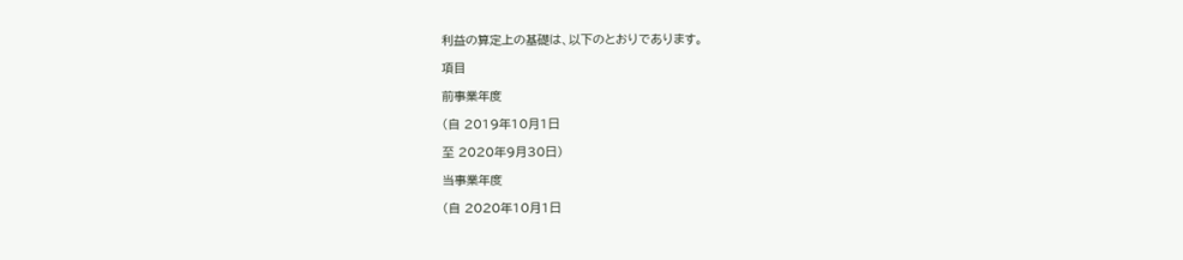利益の算定上の基礎は、以下のとおりであります。

項目

前事業年度

(自 2019年10月1日

至 2020年9月30日)

当事業年度

(自 2020年10月1日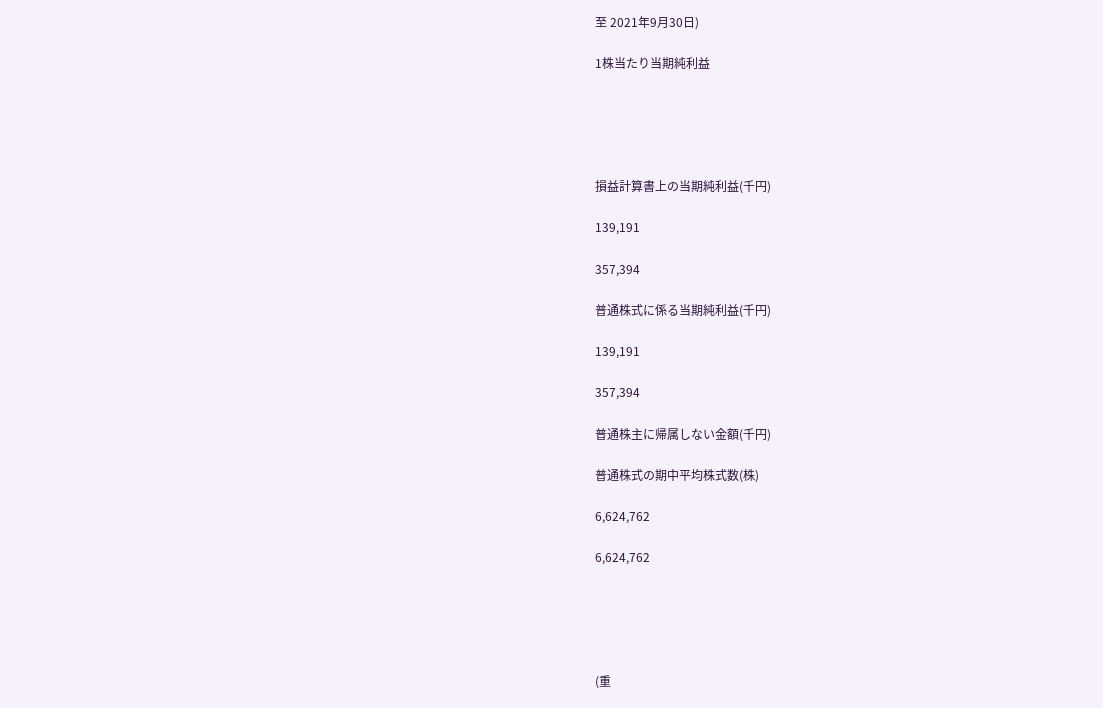至 2021年9月30日)

1株当たり当期純利益





損益計算書上の当期純利益(千円)

139,191

357,394

普通株式に係る当期純利益(千円)

139,191

357,394

普通株主に帰属しない金額(千円)

普通株式の期中平均株式数(株)

6,624,762

6,624,762





(重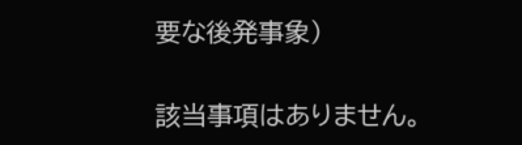要な後発事象)

該当事項はありません。